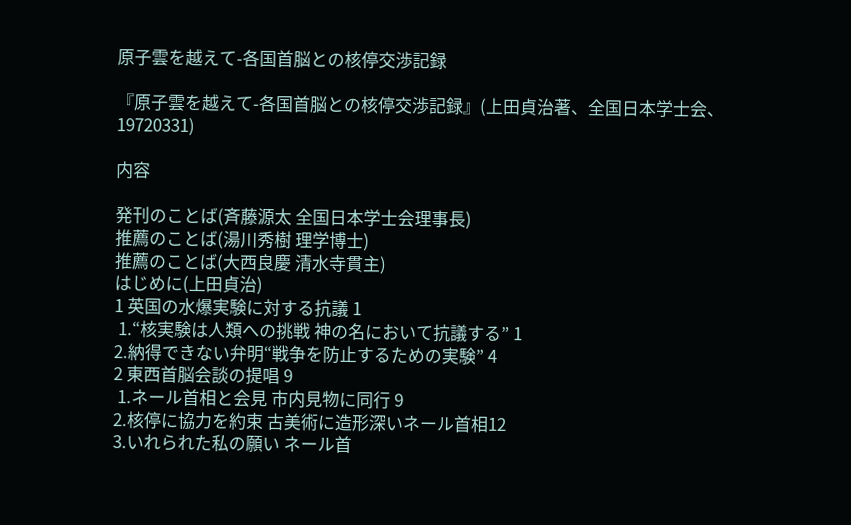原子雲を越えて-各国首脳との核停交渉記録

『原子雲を越えて-各国首脳との核停交渉記録』(上田貞治著、全国日本学士会、19720331)

内容

発刊のことば(斉藤源太 全国日本学士会理事長)
推薦のことば(湯川秀樹 理学博士)
推薦のことば(大西良慶 清水寺貫主)
はじめに(上田貞治)
1 英国の水爆実験に対する抗議 1
 1.“核実験は人類への挑戦 神の名において抗議する” 1
2.納得できない弁明“戦争を防止するための実験” 4
2 東西首脳会談の提唱 9
 1.ネール首相と会見 市内見物に同行 9
2.核停に協力を約束 古美術に造形深いネール首相12
3.いれられた私の願い ネール首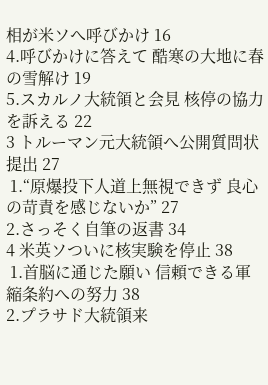相が米ソへ呼びかけ 16
4.呼びかけに答えて 酷寒の大地に春の雪解け 19
5.スカルノ大統領と会見 核停の協力を訴える 22
3 トルーマン元大統領へ公開質問状提出 27
 1.“原爆投下人道上無視できず 良心の苛責を感じないか” 27
2.さっそく自筆の返書 34
4 米英ソついに核実験を停止 38
 1.首脳に通じた願い 信頼できる軍縮条約への努力 38
2.プラサド大統領来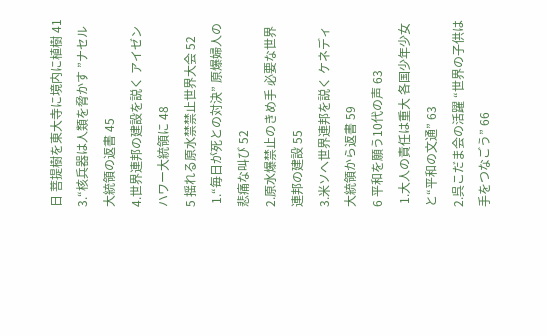日 菩提樹を東大寺に境内に植樹 41
3.“核兵器は人類を脅かす ”ナセル大統領の返書 45
4.世界連邦の建設を説く アイゼンハワー大統領に 48
5 揺れる原水禁禁止世界大会 52
 1.“毎日が死との対決” 原爆婦人の悲痛な叫び 52
2.原水爆禁止のきめ手 必要な世界連邦の建設 55
3.米ソへ世界連邦を説く ケネディ大統領から返書 59
6 平和を願う10代の声 63
 1.大人の責任は重大 各国少年少女と“平和の文通” 63
2.呉こだま会の活躍 “世界の子供は手をつなごう” 66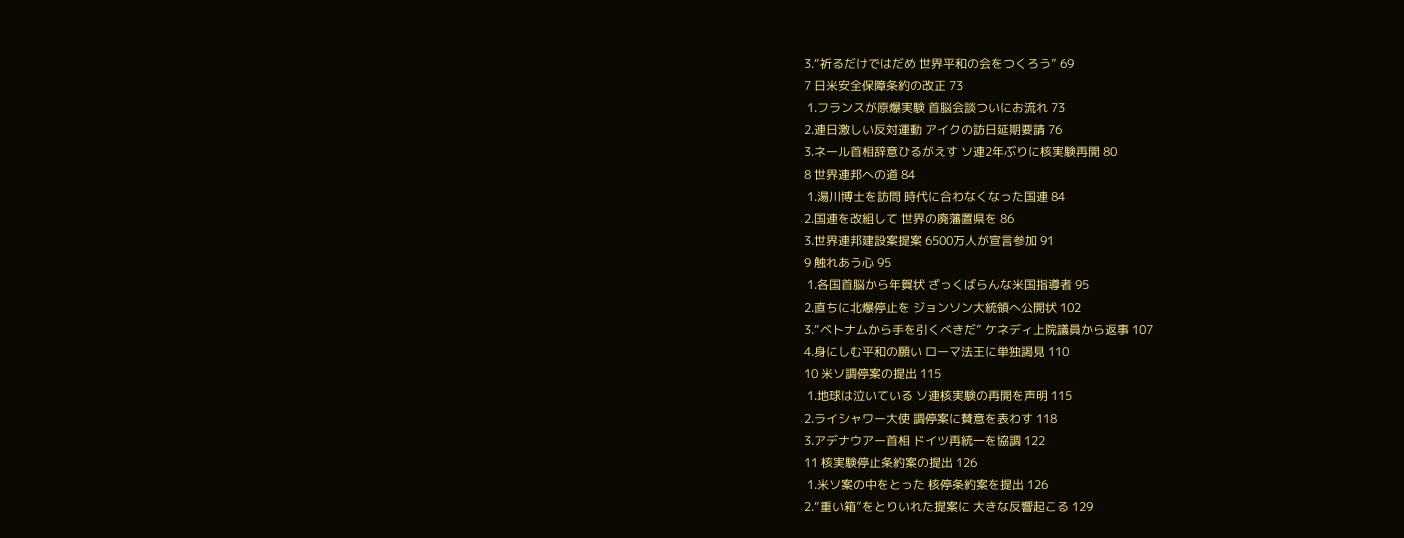3.“祈るだけではだめ 世界平和の会をつくろう” 69
7 日米安全保障条約の改正 73
 1.フランスが原爆実験 首脳会談ついにお流れ 73
2.連日激しい反対運動 アイクの訪日延期要請 76
3.ネール首相辞意ひるがえす ソ連2年ぶりに核実験再開 80
8 世界連邦への道 84
 1.湯川博士を訪問 時代に合わなくなった国連 84
2.国連を改組して 世界の廃藩置県を 86
3.世界連邦建設案提案 6500万人が宣言参加 91
9 触れあう心 95
 1.各国首脳から年賀状 ざっくばらんな米国指導者 95
2.直ちに北爆停止を ジョンソン大統領へ公開状 102
3.“ベトナムから手を引くべきだ” ケネディ上院議員から返事 107
4.身にしむ平和の願い ローマ法王に単独謁見 110
10 米ソ調停案の提出 115
 1.地球は泣いている ソ連核実験の再開を声明 115
2.ライシャワー大使 調停案に賛意を表わす 118
3.アデナウアー首相 ドイツ再統一を協調 122
11 核実験停止条約案の提出 126
 1.米ソ案の中をとった 核停条約案を提出 126
2.“重い箱”をとりいれた提案に 大きな反響起こる 129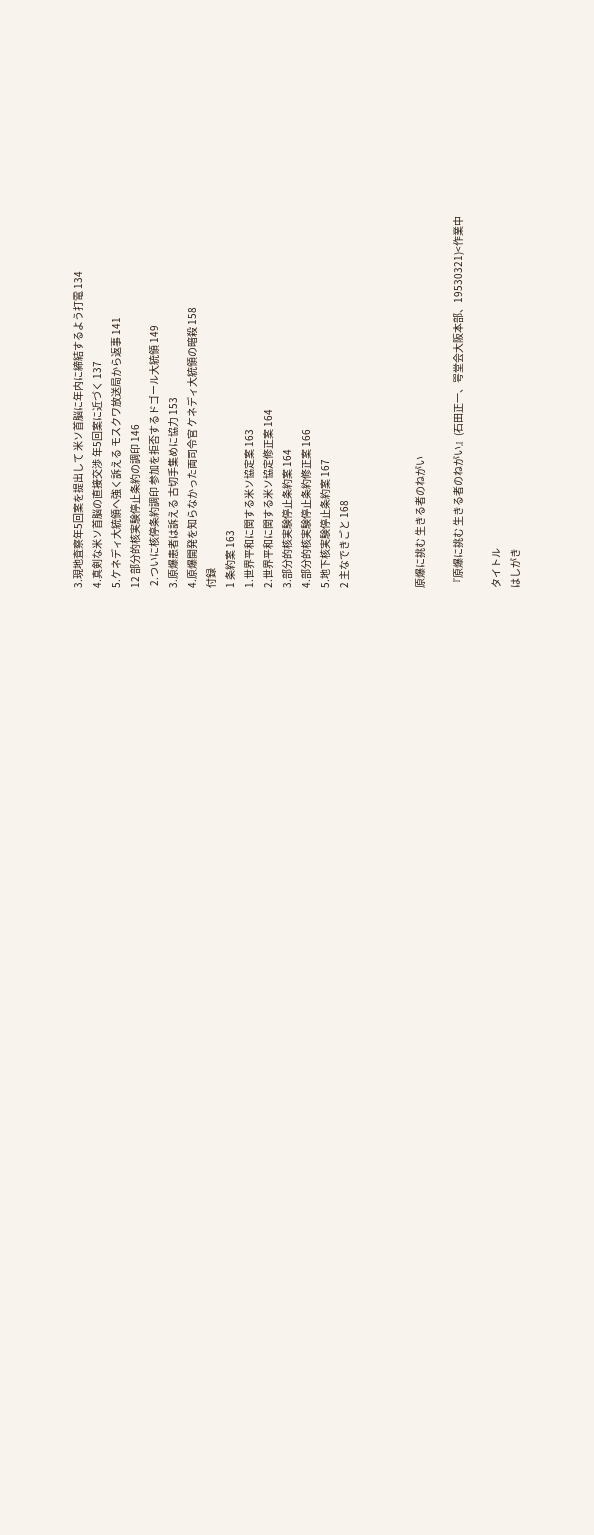3.現地査察年5回案を提出して 米ソ首脳に年内に締結するよう打電 134
4.真剣な米ソ首脳の直接交渉 年5回案に近づく 137
5.ケネディ大統領へ強く訴える モスクワ放送局から返事 141
12 部分的核実験停止条約の調印 146
 2.ついに核停条約調印 参加を拒否するドゴール大統領 149
3.原爆患者は訴える 古切手集めに協力 153
4.原爆開発を知らなかった両司令官 ケネディ大統領の暗殺 158
付録
1 条約案 163
1.世界平和に関する米ソ協定案 163
2.世界平和に関する米ソ協定修正案 164
3.部分的核実験停止条約案 164
4.部分的核実験停止条約修正案 166
5.地下核実験停止条約案 167
2 主なできごと 168



原爆に挑む 生きる者のねがい

『原爆に挑む 生きる者のねがい』(石田正一、咢堂会大阪本部、19530321)<作業中

タイトル
はしがき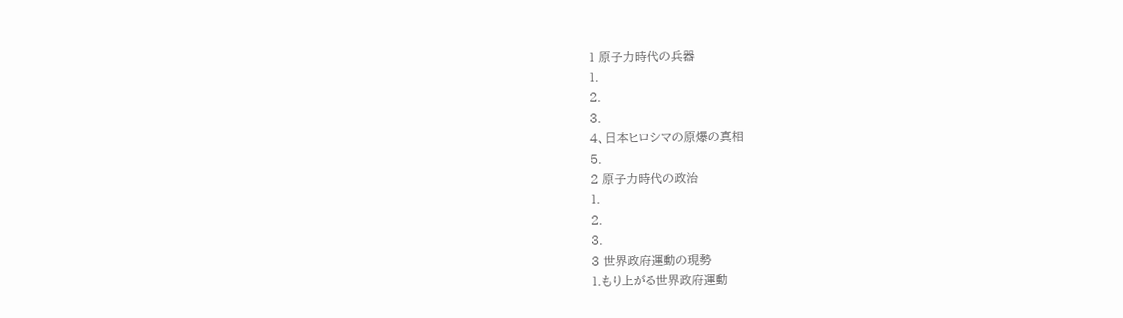1 原子力時代の兵器
1.
2.
3.
4、日本ヒロシマの原爆の真相
5.
2 原子力時代の政治
1.
2.
3.
3 世界政府運動の現勢
1.もり上がる世界政府運動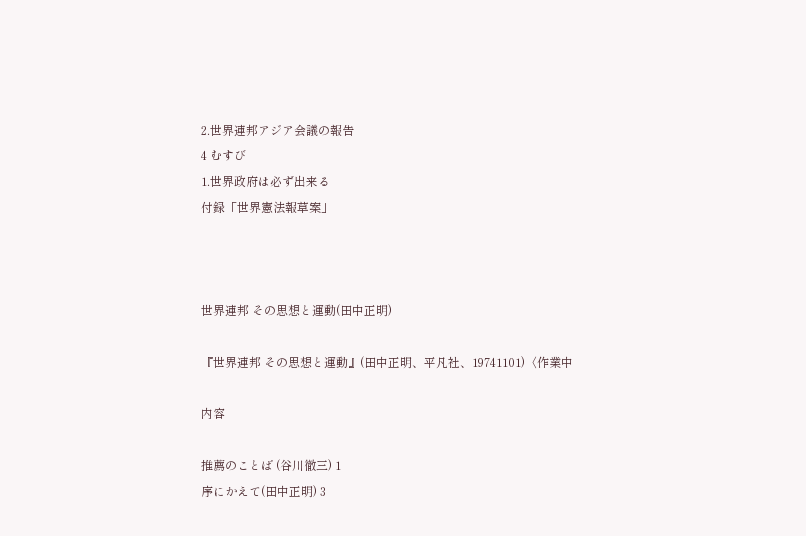2.世界連邦アジア会議の報告
4 むすび
1.世界政府は必ず出来る
付録「世界憲法報草案」



世界連邦 その思想と運動(田中正明)

『世界連邦 その思想と運動』(田中正明、平凡社、19741101)〈作業中

内容

推薦のことば (谷川徹三) 1
序にかえて(田中正明) 3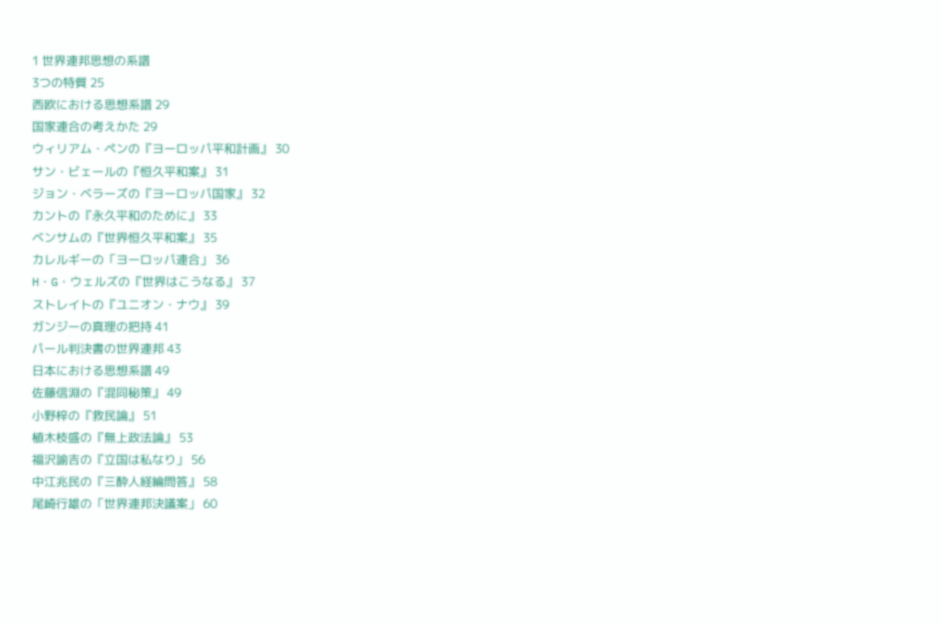1 世界連邦思想の系譜
3つの特質 25
西欧における思想系譜 29
国家連合の考えかた 29
ウィリアム・ペンの『ヨーロッパ平和計画』 30
サン・ビェールの『恒久平和案』 31
ジョン・ベラーズの『ヨーロッパ国家』 32
カントの『永久平和のために』 33
ベンサムの『世界恒久平和案』 35
カレルギーの「ヨーロッパ連合」 36
H・G・ウェルズの『世界はこうなる』 37
ストレイトの『ユニオン・ナウ』 39
ガンジーの真理の把持 41
パール判決書の世界連邦 43
日本における思想系譜 49
佐藤信淵の『混同秘策』 49
小野梓の『救民論』 51
植木枝盛の『無上政法論』 53
福沢諭吉の『立国は私なり」 56
中江兆民の『三酔人経綸問答』 58
尾崎行雄の「世界連邦決議案」 60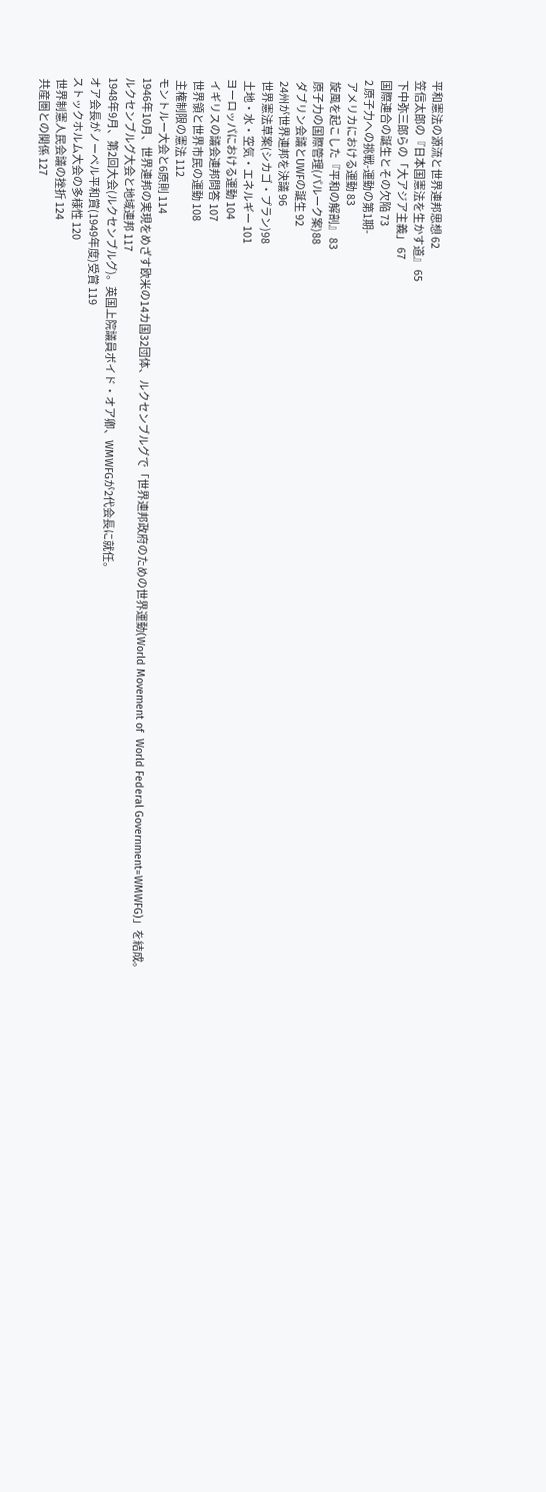平和憲法の源流と世界連邦思想 62
笠信太郎の『日本国憲法を生かす道』 65
下中弥三郎らの「大アジア主義」 67
国際連合の誕生とその欠陥 73
2 原子力への挑戦-運動の第1期-
 アメリカにおける運動 83
 旋風を起こした『平和の解剖』 83
 原子力の国際管理(パルーク案)88
 ダブリン会議とUWFの誕生 92
 24州が世界連邦を決議 96
 世界憲法草案(シカゴ・プラン)98
 土地・水・空気・エネルギー 101
ヨーロッパにおける運動 104
 イギリスの議会連邦問答 107
 世界領と世界市民の運動 108
 主権制限の憲法 112
モントルー大会と6原則 114
1946年10月、世界連邦の実現をめざす欧米の14カ国32団体、ルクセンブルグで「世界連邦政府のための世界運動(World Movement of  World Federal Government=WMWFG)」を結成。
ルクセンブルグ大会と地域連邦 117
1948年9月、第2回大会(ルクセンブルグ)。英国上院議員ボイド・オア卿、WMWFGが2代会長に就任。
オア会長がノーベル平和賞(1949年度)受賞 119
ストックホルム大会の多様性 120
 世界制憲人民会議の挫折 124
 共産圏との関係 127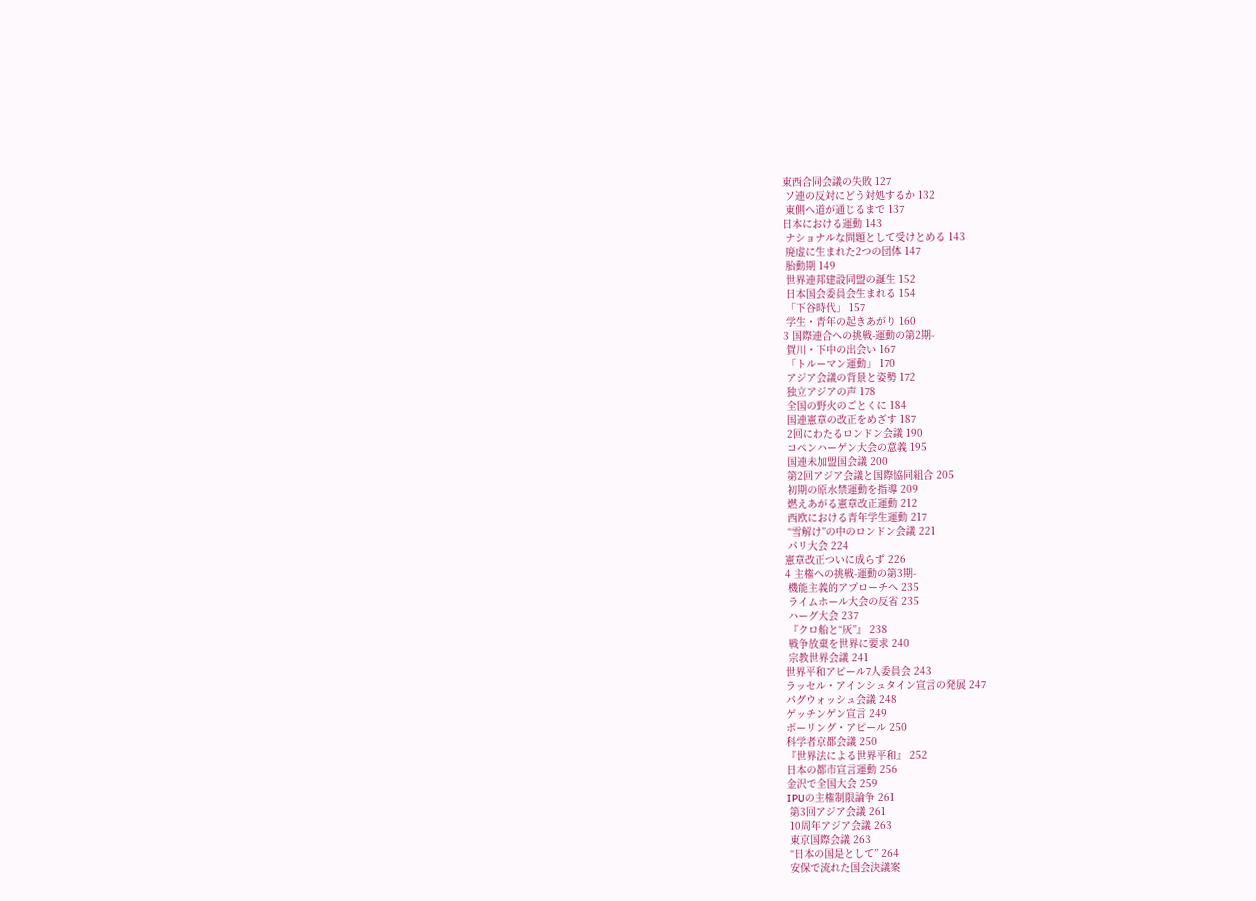東西合同会議の失敗 127
 ソ連の反対にどう対処するか 132
 東側へ道が通じるまで 137
日本における運動 143
 ナショナルな問題として受けとめる 143
 廃虚に生まれた2つの団体 147
 胎動期 149
 世界連邦建設同盟の誕生 152
 日本国会委員会生まれる 154
 「下谷時代」 157
 学生・青年の起きあがり 160
3 国際連合への挑戦-運動の第2期-
 賀川・下中の出会い 167
 「トルーマン運動」 170
 アジア会議の背景と姿勢 172
 独立アジアの声 178
 全国の野火のごとくに 184
 国連憲章の改正をめざす 187
 2回にわたるロンドン会議 190
 コペンハーゲン大会の意義 195
 国連未加盟国会議 200
 第2回アジア会議と国際協同組合 205
 初期の原水禁運動を指導 209
 燃えあがる憲章改正運動 212
 西欧における青年学生運動 217
 “雪解け”の中のロンドン会議 221
 パリ大会 224
憲章改正ついに成らず 226
4 主権への挑戦-運動の第3期-
 機能主義的アプローチへ 235
 ライムホール大会の反省 235
 ハーグ大会 237
 『クロ船と“灰”』 238
 戦争放棄を世界に要求 240
 宗教世界会議 241
世界平和アピール7人委員会 243
ラッセル・アインシュタイン宣言の発展 247
パグウォッシュ会議 248
ゲッチンゲン宣言 249
ボーリング・アピール 250
科学者京都会議 250
『世界法による世界平和』 252
日本の都市宣言運動 256
金沢で全国大会 259
IPUの主権制限論争 261
 第3回アジア会議 261
 10周年アジア会議 263
 東京国際会議 263
 “日本の国是として” 264
 安保で流れた国会決議案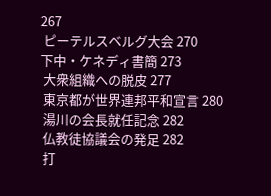267
 ピーテルスベルグ大会 270
下中・ケネディ書簡 273
 大衆組織への脱皮 277
 東京都が世界連邦平和宣言 280
 湯川の会長就任記念 282
 仏教徒協議会の発足 282
 打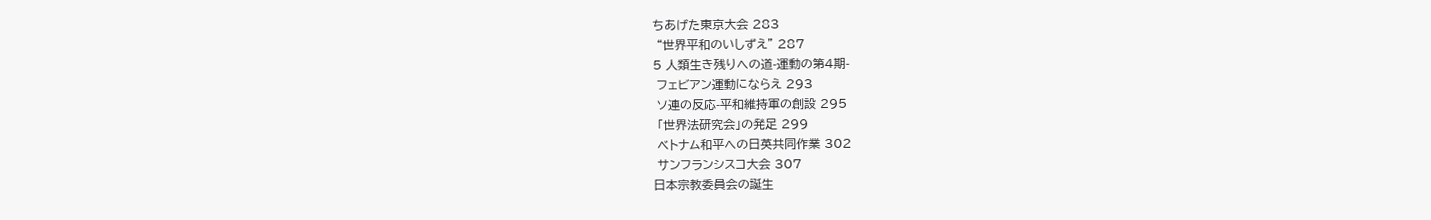ちあげた東京大会 283
 “世界平和のいしずえ” 287
5 人類生き残りへの道-運動の第4期-
 フェビアン運動にならえ 293
 ソ連の反応-平和維持軍の創設 295
 「世界法研究会」の発足 299
 ベトナム和平への日英共同作業 302
 サンフランシスコ大会 307
日本宗教委員会の誕生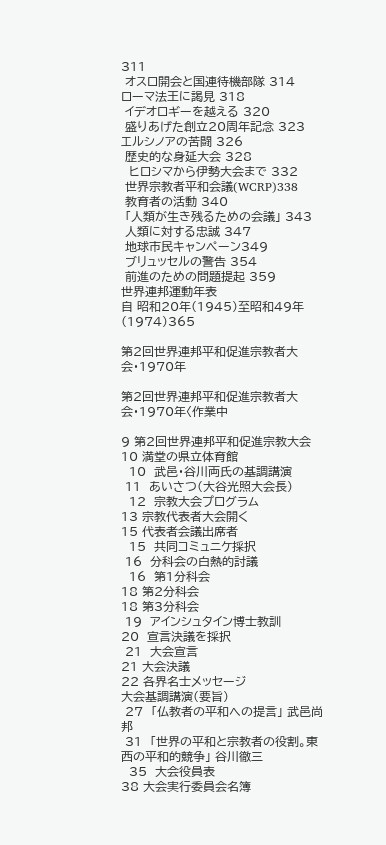311
 オスロ開会と国連待機部隊 314
ローマ法王に謁見 318
 イデオロギーを越える 320
 盛りあげた創立20周年記念 323
エルシノアの苦闘 326
 歴史的な身延大会 328
  ヒロシマから伊勢大会まで 332
 世界宗教者平和会議(WCRP)338
 教育者の活動 340
 「人類が生き残るための会議」 343
 人類に対する忠誠 347
 地球市民キャンペーン349
 ブリュッセルの警告 354
 前進のための問題提起 359
世界連邦運動年表
自 昭和20年(1945)至昭和49年(1974)365

第2回世界連邦平和促進宗教者大会・1970年

第2回世界連邦平和促進宗教者大会・1970年〈作業中

9 第2回世界連邦平和促進宗教大会
10 満堂の県立体育館
  10  武邑・谷川両氏の基調講演
 11  あいさつ(大谷光照大会長)
  12  宗教大会プログラム
13 宗教代表者大会開く
15 代表者会議出席者
  15  共同コミュニケ採択
 16  分科会の白熱的討議
  16  第1分科会
18 第2分科会
18 第3分科会
 19  アインシュタイン博士教訓
20  宣言決議を採択
 21  大会宣言
21 大会決議
22 各界名士メッセージ
大会基調講演(要旨)
 27  「仏教者の平和への提言」 武邑尚邦
 31  「世界の平和と宗教者の役割。東西の平和的競争」 谷川徹三
  35  大会役員表
38 大会実行委員会名簿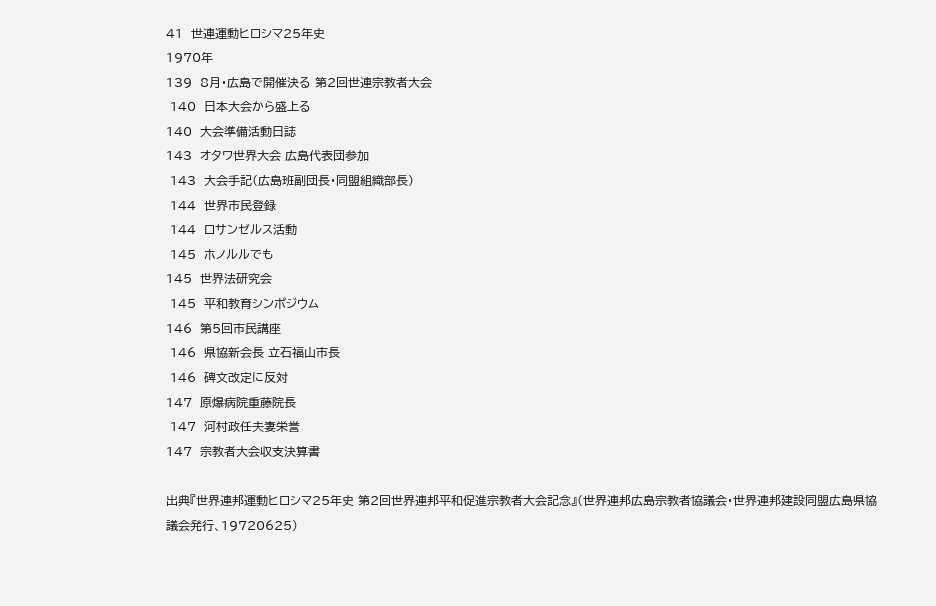41  世連運動ヒロシマ25年史
1970年
139  8月・広島で開催決る 第2回世連宗教者大会
 140  日本大会から盛上る
140  大会準備活動日誌
143  オタワ世界大会 広島代表団参加
 143  大会手記(広島班副団長・同盟組織部長)
 144  世界市民登録
 144  ロサンゼルス活動
 145  ホノルルでも
145  世界法研究会
 145  平和教育シンポジウム
146  第5回市民講座
 146  県協新会長 立石福山市長
 146  碑文改定に反対
147  原爆病院重藤院長
 147  河村政任夫妻栄誉
147  宗教者大会収支決算書

出典『世界連邦運動ヒロシマ25年史 第2回世界連邦平和促進宗教者大会記念』(世界連邦広島宗教者協議会・世界連邦建設同盟広島県協議会発行、19720625)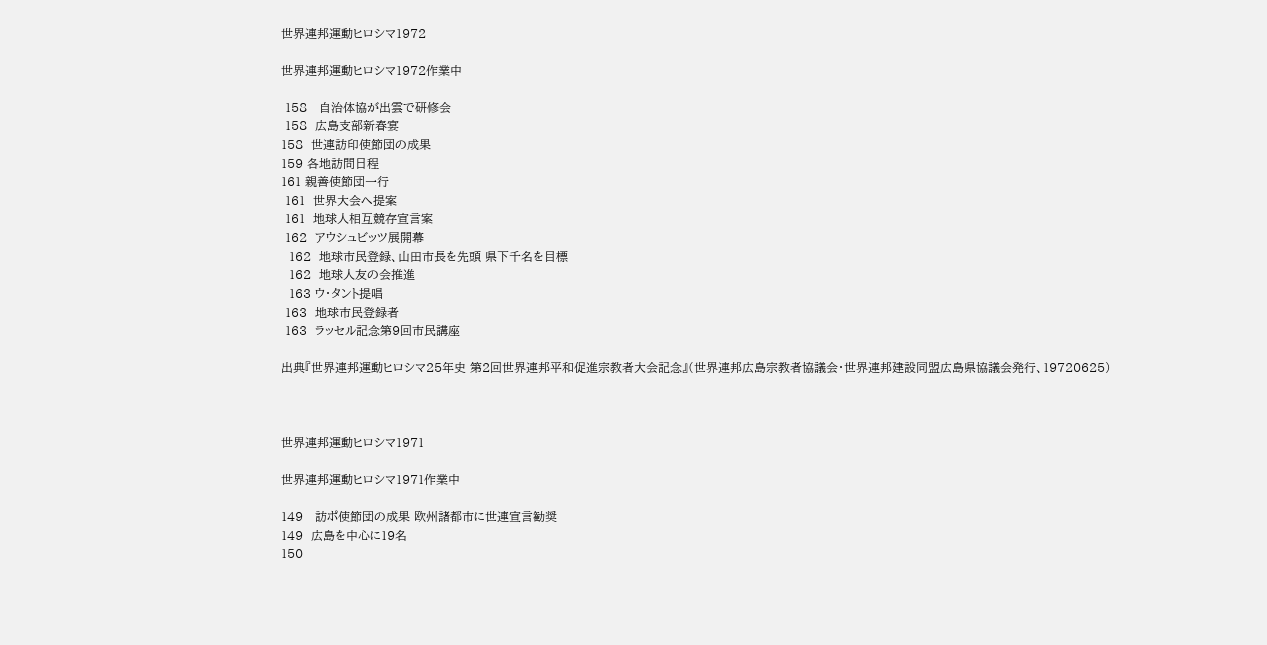世界連邦運動ヒロシマ1972

世界連邦運動ヒロシマ1972作業中

 158   自治体協が出雲で研修会
 158  広島支部新春宴
158  世連訪印使節団の成果
159 各地訪問日程
161 親善使節団一行
 161  世界大会へ提案
 161  地球人相互競存宣言案
 162  アウシュビッツ展開幕
  162  地球市民登録、山田市長を先頭 県下千名を目標
  162  地球人友の会推進
  163 ウ・タント提唱
 163  地球市民登録者
 163  ラッセル記念第9回市民講座

出典『世界連邦運動ヒロシマ25年史 第2回世界連邦平和促進宗教者大会記念』(世界連邦広島宗教者協議会・世界連邦建設同盟広島県協議会発行、19720625)



世界連邦運動ヒロシマ1971

世界連邦運動ヒロシマ1971作業中

149   訪ポ使節団の成果 欧州諸都市に世連宣言勧奨
149  広島を中心に19名
150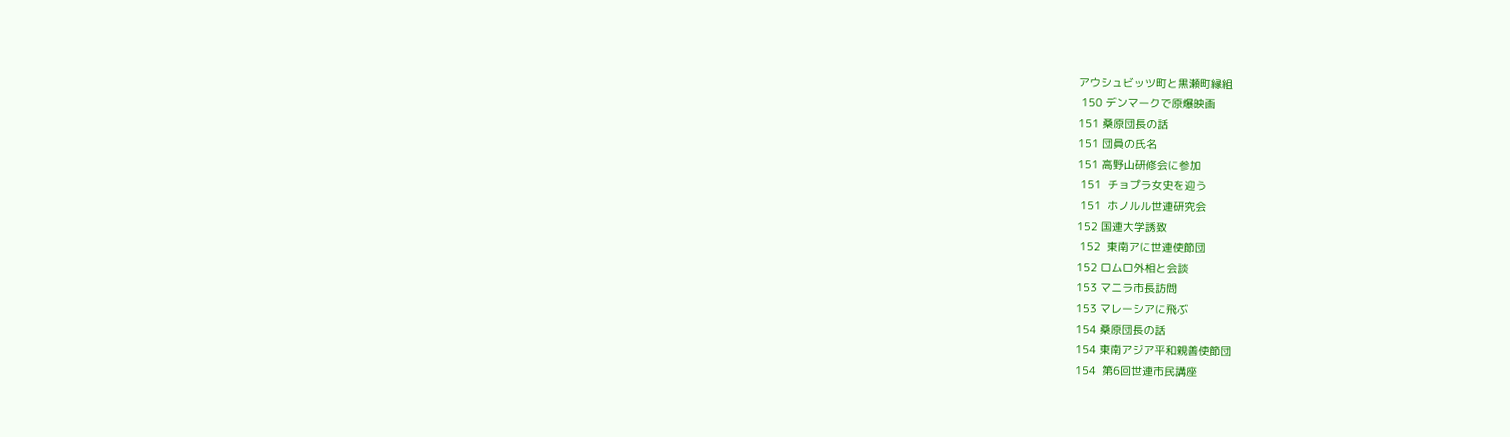アウシュビッツ町と黒瀬町縁組
 150 デンマークで原爆映画
151 桑原団長の話
151 団員の氏名
151 高野山研修会に参加
 151  チョプラ女史を迎う
 151  ホノルル世連研究会
152 国連大学誘致
 152  東南アに世連使節団
152 ロムロ外相と会談
153 マニラ市長訪問
153 マレーシアに飛ぶ
154 桑原団長の話
154 東南アジア平和親善使節団
154  第6回世連市民講座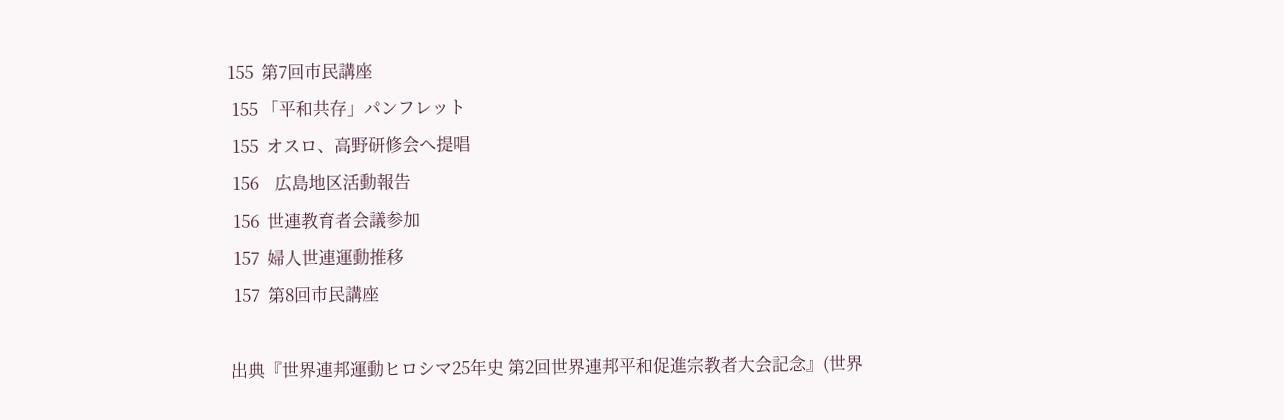155  第7回市民講座
 155 「平和共存」パンフレット
 155  オスロ、高野研修会へ提唱
 156    広島地区活動報告
 156  世連教育者会議参加
 157  婦人世連運動推移
 157  第8回市民講座

出典『世界連邦運動ヒロシマ25年史 第2回世界連邦平和促進宗教者大会記念』(世界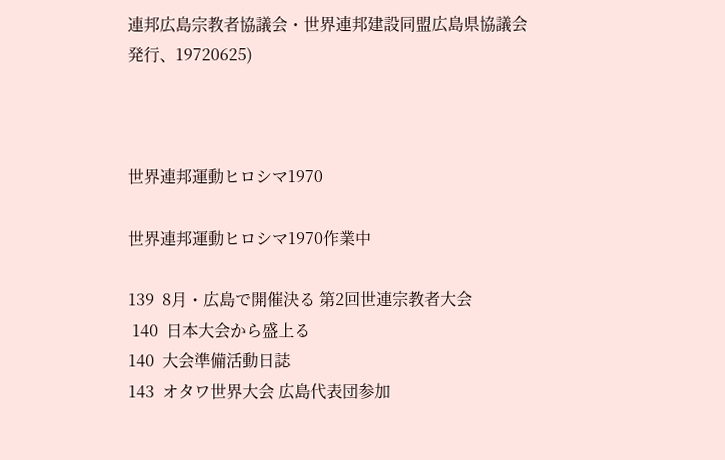連邦広島宗教者協議会・世界連邦建設同盟広島県協議会発行、19720625)



世界連邦運動ヒロシマ1970

世界連邦運動ヒロシマ1970作業中

139  8月・広島で開催決る 第2回世連宗教者大会
 140  日本大会から盛上る
140  大会準備活動日誌
143  オタワ世界大会 広島代表団参加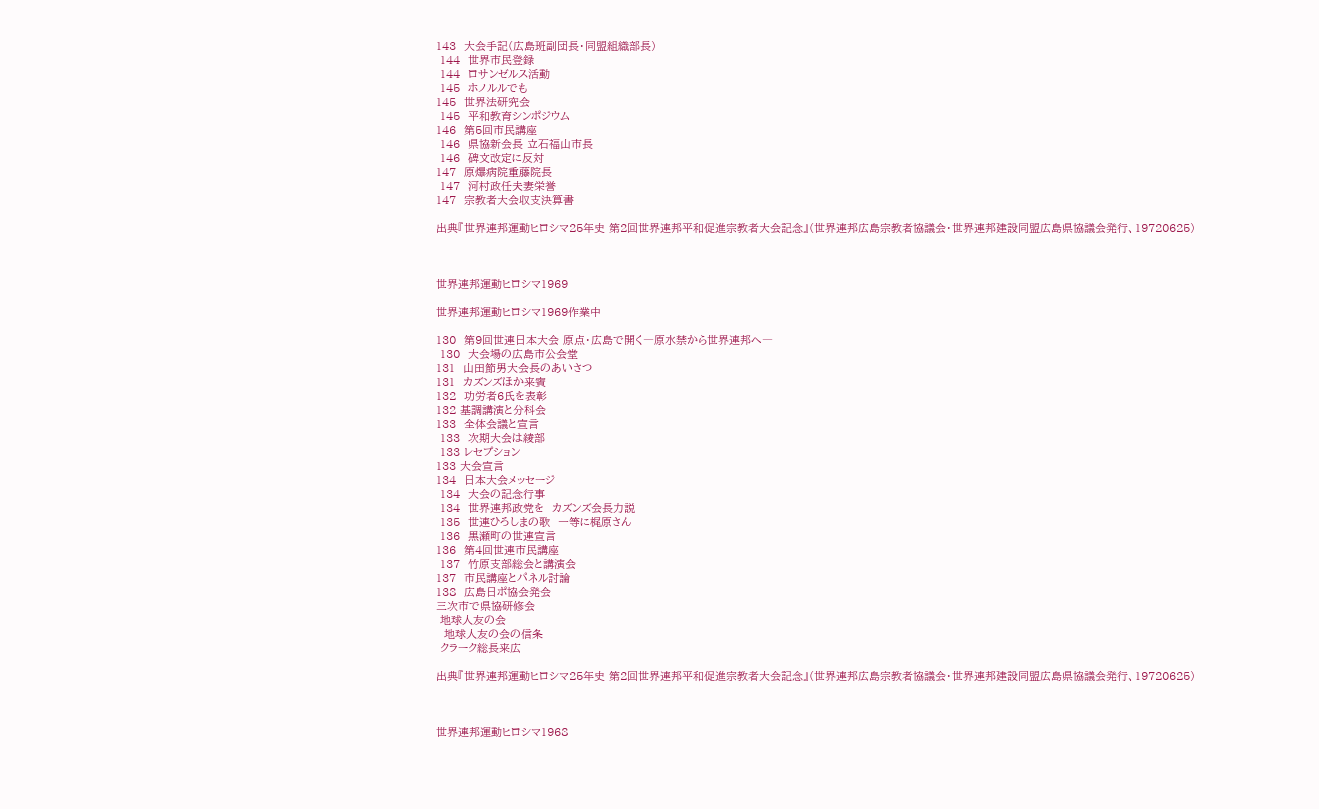143  大会手記(広島班副団長・同盟組織部長)
 144  世界市民登録
 144  ロサンゼルス活動
 145  ホノルルでも
145  世界法研究会
 145  平和教育シンポジウム
146  第5回市民講座
 146  県協新会長 立石福山市長
 146  碑文改定に反対
147  原爆病院重藤院長
 147  河村政任夫妻栄誉
147  宗教者大会収支決算書

出典『世界連邦運動ヒロシマ25年史 第2回世界連邦平和促進宗教者大会記念』(世界連邦広島宗教者協議会・世界連邦建設同盟広島県協議会発行、19720625)



世界連邦運動ヒロシマ1969

世界連邦運動ヒロシマ1969作業中

130  第9回世連日本大会 原点・広島で開く―原水禁から世界連邦へ―
 130  大会場の広島市公会堂
131  山田節男大会長のあいさつ
131  カズンズほか来賓
132  功労者6氏を表彰
132 基調講演と分科会
133  全体会議と宣言
 133  次期大会は綾部
 133 レセプション
133 大会宣言
134  日本大会メッセージ
 134  大会の記念行事
 134  世界連邦政党を  カズンズ会長力説
 135  世連ひろしまの歌  一等に梶原さん
 136  黒瀬町の世連宣言
136  第4回世連市民講座
 137  竹原支部総会と講演会
137  市民講座とパネル討論
138  広島日ポ協会発会
三次市で県協研修会
 地球人友の会
  地球人友の会の信条
 クラーク総長来広

出典『世界連邦運動ヒロシマ25年史 第2回世界連邦平和促進宗教者大会記念』(世界連邦広島宗教者協議会・世界連邦建設同盟広島県協議会発行、19720625)



世界連邦運動ヒロシマ1968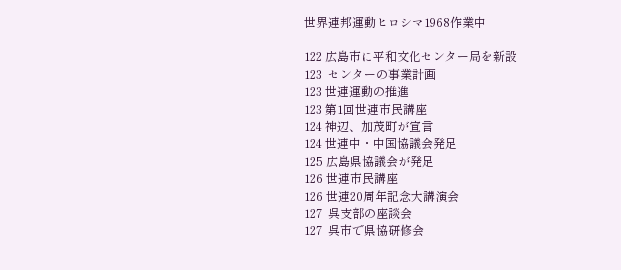世界連邦運動ヒロシマ1968作業中

122 広島市に平和文化センター局を新設
123  センターの事業計画
123 世連運動の推進
123 第1回世連市民講座
124 神辺、加茂町が宣言
124 世連中・中国協議会発足
125 広島県協議会が発足
126 世連市民講座
126 世連20周年記念大講演会
127  呉支部の座談会
127  呉市で県協研修会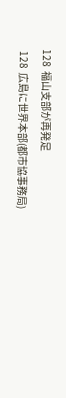128  福山支部が再発足
 128  広島に世界本部(都市協事務局)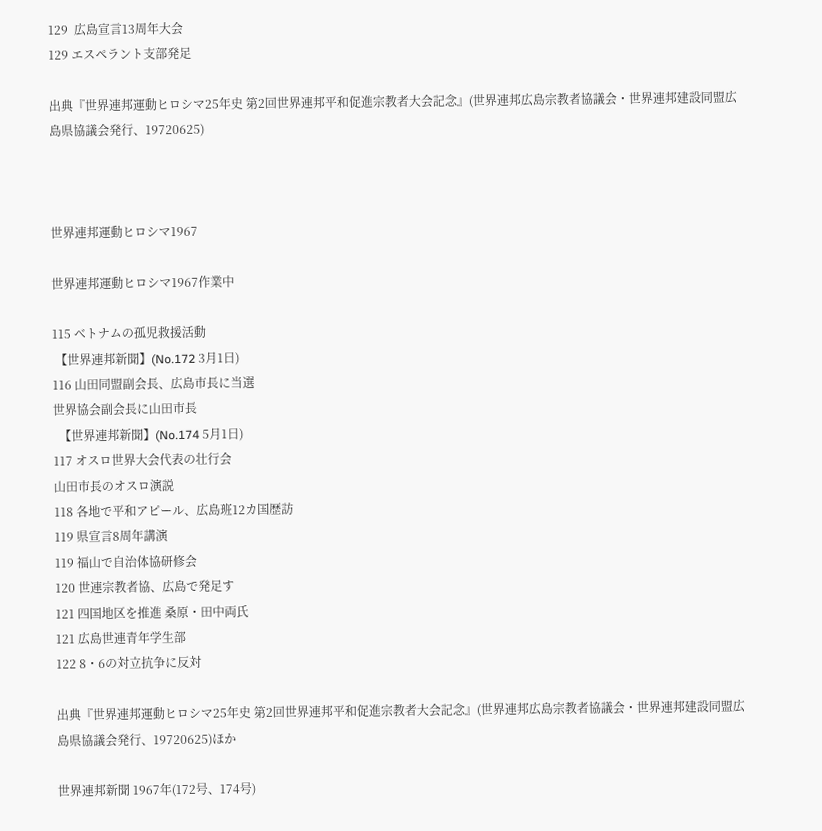129  広島宣言13周年大会
129 エスペラント支部発足

出典『世界連邦運動ヒロシマ25年史 第2回世界連邦平和促進宗教者大会記念』(世界連邦広島宗教者協議会・世界連邦建設同盟広島県協議会発行、19720625)



世界連邦運動ヒロシマ1967

世界連邦運動ヒロシマ1967作業中

115 ベトナムの孤児救援活動
 【世界連邦新聞】(No.172 3月1日)
116 山田同盟副会長、広島市長に当選
世界協会副会長に山田市長
  【世界連邦新聞】(No.174 5月1日)
117 オスロ世界大会代表の壮行会
山田市長のオスロ演説
118 各地で平和アピール、広島班12カ国歴訪
119 県宣言8周年講演
119 福山で自治体協研修会
120 世連宗教者協、広島で発足す
121 四国地区を推進 桑原・田中両氏
121 広島世連青年学生部
122 8・6の対立抗争に反対

出典『世界連邦運動ヒロシマ25年史 第2回世界連邦平和促進宗教者大会記念』(世界連邦広島宗教者協議会・世界連邦建設同盟広島県協議会発行、19720625)ほか

世界連邦新聞 1967年(172号、174号)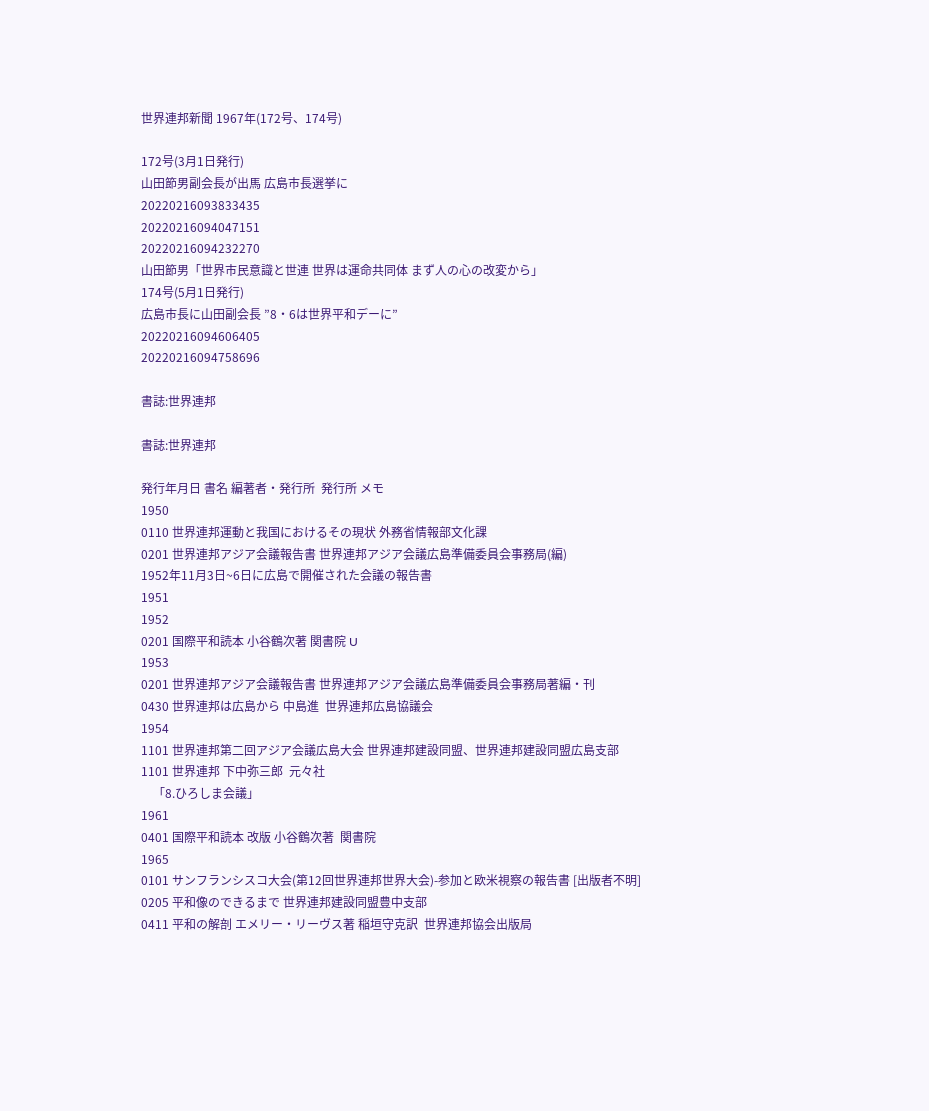世界連邦新聞 1967年(172号、174号)

172号(3月1日発行)
山田節男副会長が出馬 広島市長選挙に
20220216093833435
20220216094047151
20220216094232270
山田節男「世界市民意識と世連 世界は運命共同体 まず人の心の改変から」
174号(5月1日発行)
広島市長に山田副会長 ”8・6は世界平和デーに”
20220216094606405
20220216094758696

書誌:世界連邦

書誌:世界連邦

発行年月日 書名 編著者・発行所  発行所 メモ
1950
0110 世界連邦運動と我国におけるその現状 外務省情報部文化課
0201 世界連邦アジア会議報告書 世界連邦アジア会議広島準備委員会事務局(編)
1952年11月3日~6日に広島で開催された会議の報告書
1951
1952
0201 国際平和読本 小谷鶴次著 関書院 U
1953
0201 世界連邦アジア会議報告書 世界連邦アジア会議広島準備委員会事務局著編・刊
0430 世界連邦は広島から 中島進  世界連邦広島協議会
1954
1101 世界連邦第二回アジア会議広島大会 世界連邦建設同盟、世界連邦建設同盟広島支部
1101 世界連邦 下中弥三郎  元々社
    「8.ひろしま会議」
1961
0401 国際平和読本 改版 小谷鶴次著  関書院
1965
0101 サンフランシスコ大会(第12回世界連邦世界大会)-参加と欧米視察の報告書 [出版者不明]
0205 平和像のできるまで 世界連邦建設同盟豊中支部
0411 平和の解剖 エメリー・リーヴス著 稲垣守克訳  世界連邦協会出版局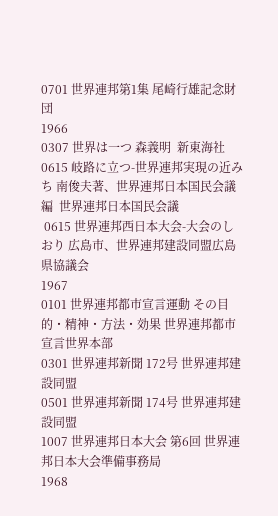0701 世界連邦第1集 尾崎行雄記念財団
1966
0307 世界は一つ 森義明  新東海社
0615 岐路に立つ-世界連邦実現の近みち 南俊夫著、世界連邦日本国民会議編  世界連邦日本国民会議
 0615 世界連邦西日本大会-大会のしおり 広島市、世界連邦建設同盟広島県協議会
1967
0101 世界連邦都市宣言運動 その目的・精神・方法・効果 世界連邦都市宣言世界本部
0301 世界連邦新聞 172号 世界連邦建設同盟
0501 世界連邦新聞 174号 世界連邦建設同盟
1007 世界連邦日本大会 第6回 世界連邦日本大会準備事務局
1968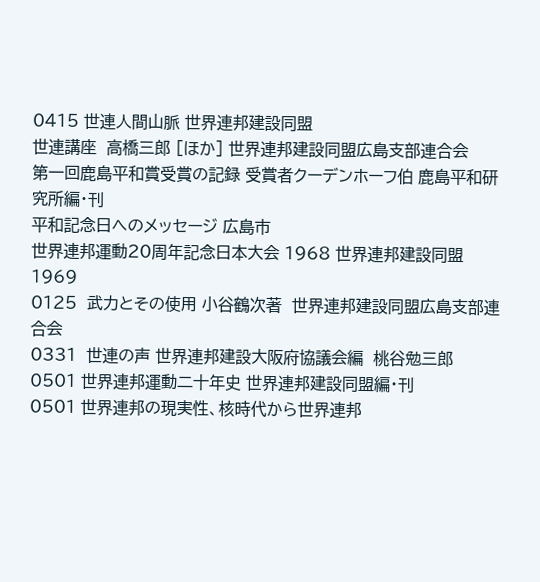0415 世連人間山脈 世界連邦建設同盟
世連講座  高橋三郎 [ほか] 世界連邦建設同盟広島支部連合会
第一回鹿島平和賞受賞の記録 受賞者クーデンホーフ伯 鹿島平和研究所編・刊
平和記念日へのメッセージ 広島市
世界連邦運動20周年記念日本大会 1968 世界連邦建設同盟
1969
0125  武力とその使用 小谷鶴次著  世界連邦建設同盟広島支部連合会
0331  世連の声 世界連邦建設大阪府協議会編  桃谷勉三郎
0501 世界連邦運動二十年史 世界連邦建設同盟編・刊
0501 世界連邦の現実性、核時代から世界連邦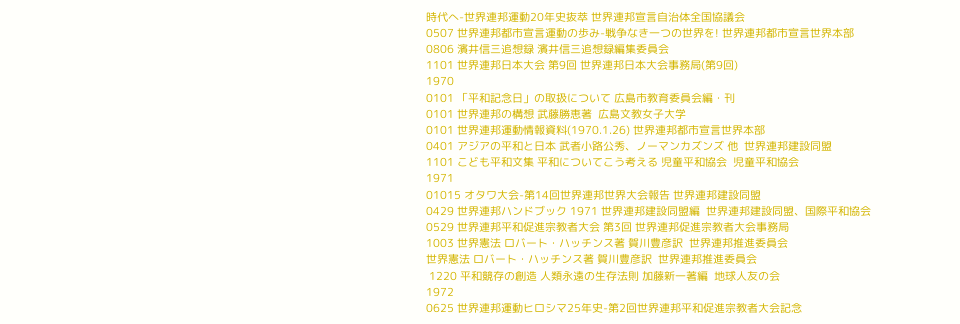時代へ-世界連邦運動20年史抜萃 世界連邦宣言自治体全国協議会
0507 世界連邦都市宣言運動の歩み-戦争なき一つの世界を! 世界連邦都市宣言世界本部
0806 濱井信三追想録 濱井信三追想録編集委員会
1101 世界連邦日本大会 第9回 世界連邦日本大会事務局(第9回)
1970
0101 「平和記念日」の取扱について 広島市教育委員会編・刊
0101 世界連邦の構想 武藤勝恵著  広島文教女子大学
0101 世界連邦運動情報資料(1970.1.26) 世界連邦都市宣言世界本部
0401 アジアの平和と日本 武者小路公秀、ノーマンカズンズ 他  世界連邦建設同盟
1101 こども平和文集 平和についてこう考える 児童平和協会  児童平和協会
1971
01015 オタワ大会-第14回世界連邦世界大会報告 世界連邦建設同盟
0429 世界連邦ハンドブック 1971 世界連邦建設同盟編  世界連邦建設同盟、国際平和協会
0529 世界連邦平和促進宗教者大会 第3回 世界連邦促進宗教者大会事務局
1003 世界憲法 ロバート・ハッチンス著 賀川豊彦訳  世界連邦推進委員会
世界憲法 ロバート・ハッチンス著 賀川豊彦訳  世界連邦推進委員会
 1220 平和競存の創造 人類永遠の生存法則 加藤新一著編  地球人友の会
1972
0625 世界連邦運動ヒロシマ25年史-第2回世界連邦平和促進宗教者大会記念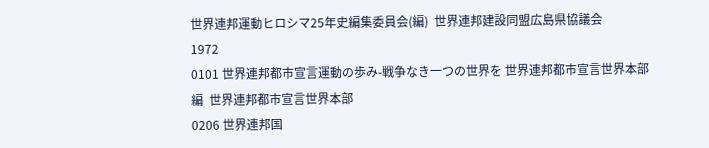世界連邦運動ヒロシマ25年史編集委員会(編)  世界連邦建設同盟広島県協議会
1972
0101 世界連邦都市宣言運動の歩み-戦争なき一つの世界を 世界連邦都市宣言世界本部編  世界連邦都市宣言世界本部
0206 世界連邦国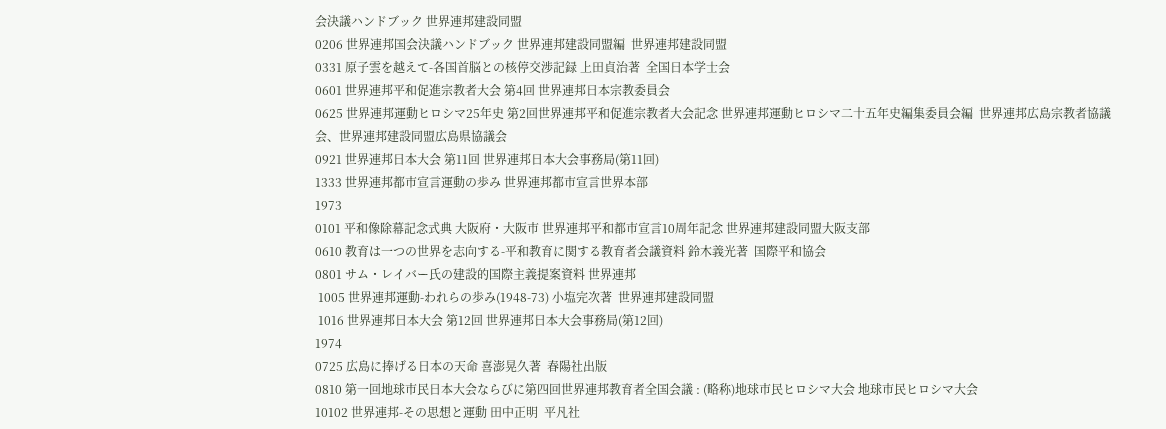会決議ハンドブック 世界連邦建設同盟
0206 世界連邦国会決議ハンドブック 世界連邦建設同盟編  世界連邦建設同盟
0331 原子雲を越えて-各国首脳との核停交渉記録 上田貞治著  全国日本学士会
0601 世界連邦平和促進宗教者大会 第4回 世界連邦日本宗教委員会
0625 世界連邦運動ヒロシマ25年史 第2回世界連邦平和促進宗教者大会記念 世界連邦運動ヒロシマ二十五年史編集委員会編  世界連邦広島宗教者協議会、世界連邦建設同盟広島県協議会
0921 世界連邦日本大会 第11回 世界連邦日本大会事務局(第11回)
1333 世界連邦都市宣言運動の歩み 世界連邦都市宣言世界本部
1973
0101 平和像除幕記念式典 大阪府・大阪市 世界連邦平和都市宣言10周年記念 世界連邦建設同盟大阪支部
0610 教育は一つの世界を志向する-平和教育に関する教育者会議資料 鈴木義光著  国際平和協会
0801 サム・レイバー氏の建設的国際主義提案資料 世界連邦
 1005 世界連邦運動-われらの歩み(1948-73) 小塩完次著  世界連邦建設同盟
 1016 世界連邦日本大会 第12回 世界連邦日本大会事務局(第12回)
1974
0725 広島に捧げる日本の天命 喜澎晃久著  春陽社出版
0810 第一回地球市民日本大会ならびに第四回世界連邦教育者全国会議 : (略称)地球市民ヒロシマ大会 地球市民ヒロシマ大会
10102 世界連邦-その思想と運動 田中正明  平凡社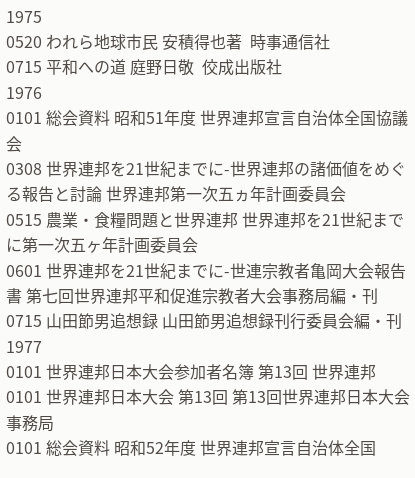1975
0520 われら地球市民 安積得也著  時事通信社
0715 平和への道 庭野日敬  佼成出版社
1976
0101 総会資料 昭和51年度 世界連邦宣言自治体全国協議会
0308 世界連邦を21世紀までに-世界連邦の諸価値をめぐる報告と討論 世界連邦第一次五ヵ年計画委員会
0515 農業・食糧問題と世界連邦 世界連邦を21世紀までに第一次五ヶ年計画委員会
0601 世界連邦を21世紀までに-世連宗教者亀岡大会報告書 第七回世界連邦平和促進宗教者大会事務局編・刊
0715 山田節男追想録 山田節男追想録刊行委員会編・刊
1977
0101 世界連邦日本大会参加者名簿 第13回 世界連邦
0101 世界連邦日本大会 第13回 第13回世界連邦日本大会事務局
0101 総会資料 昭和52年度 世界連邦宣言自治体全国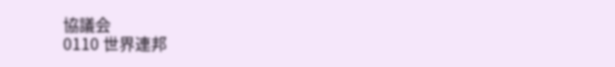協議会
0110 世界連邦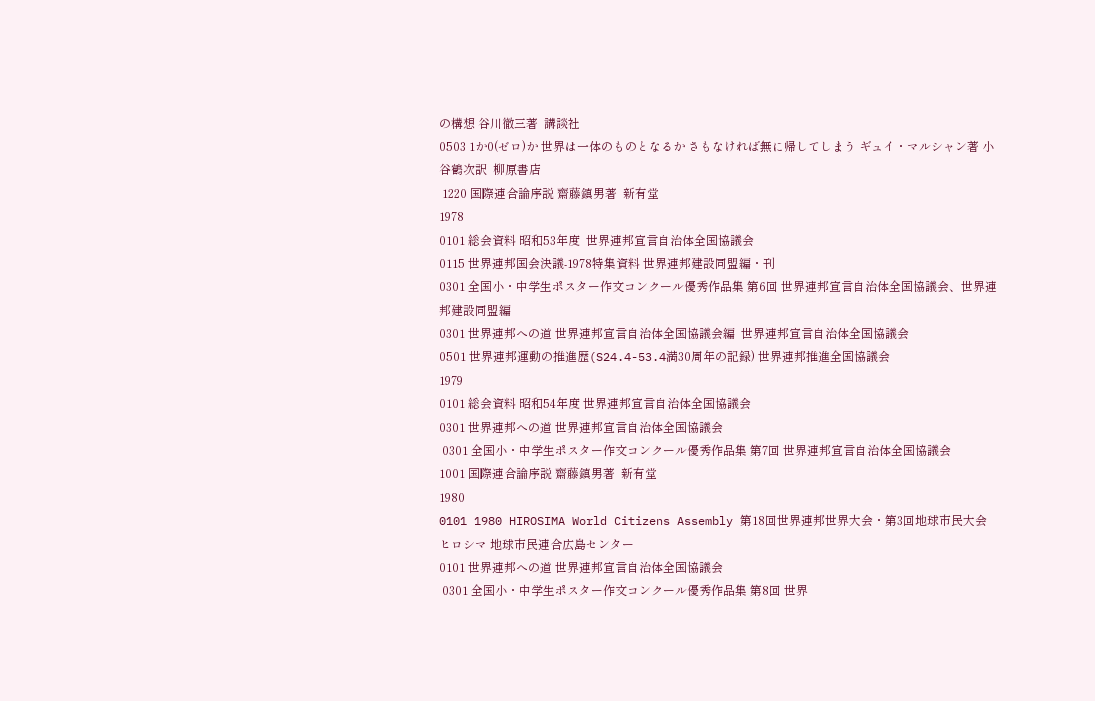の構想 谷川徹三著  講談社
0503 1か0(ゼロ)か 世界は一体のものとなるか さもなければ無に帰してしまう ギュイ・マルシャン著 小谷鶴次訳  柳原書店
 1220 国際連合論序説 齋藤鎮男著  新有堂
1978
0101 総会資料 昭和53年度  世界連邦宣言自治体全国協議会
0115 世界連邦国会決議-1978特集資料 世界連邦建設同盟編・刊
0301 全国小・中学生ポスター作文コンクール優秀作品集 第6回 世界連邦宣言自治体全国協議会、世界連邦建設同盟編
0301 世界連邦への道 世界連邦宣言自治体全国協議会編  世界連邦宣言自治体全国協議会
0501 世界連邦運動の推進歴(S24.4-53.4満30周年の記録) 世界連邦推進全国協議会
1979
0101 総会資料 昭和54年度 世界連邦宣言自治体全国協議会
0301 世界連邦への道 世界連邦宣言自治体全国協議会
 0301 全国小・中学生ポスター作文コンクール優秀作品集 第7回 世界連邦宣言自治体全国協議会
1001 国際連合論序説 齋藤鎮男著  新有堂
1980
0101 1980 HIROSIMA World Citizens Assembly 第18回世界連邦世界大会・第3回地球市民大会ヒロシマ 地球市民連合広島センター
0101 世界連邦への道 世界連邦宣言自治体全国協議会
 0301 全国小・中学生ポスター作文コンクール優秀作品集 第8回 世界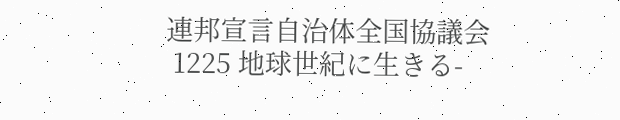連邦宣言自治体全国協議会
 1225 地球世紀に生きる-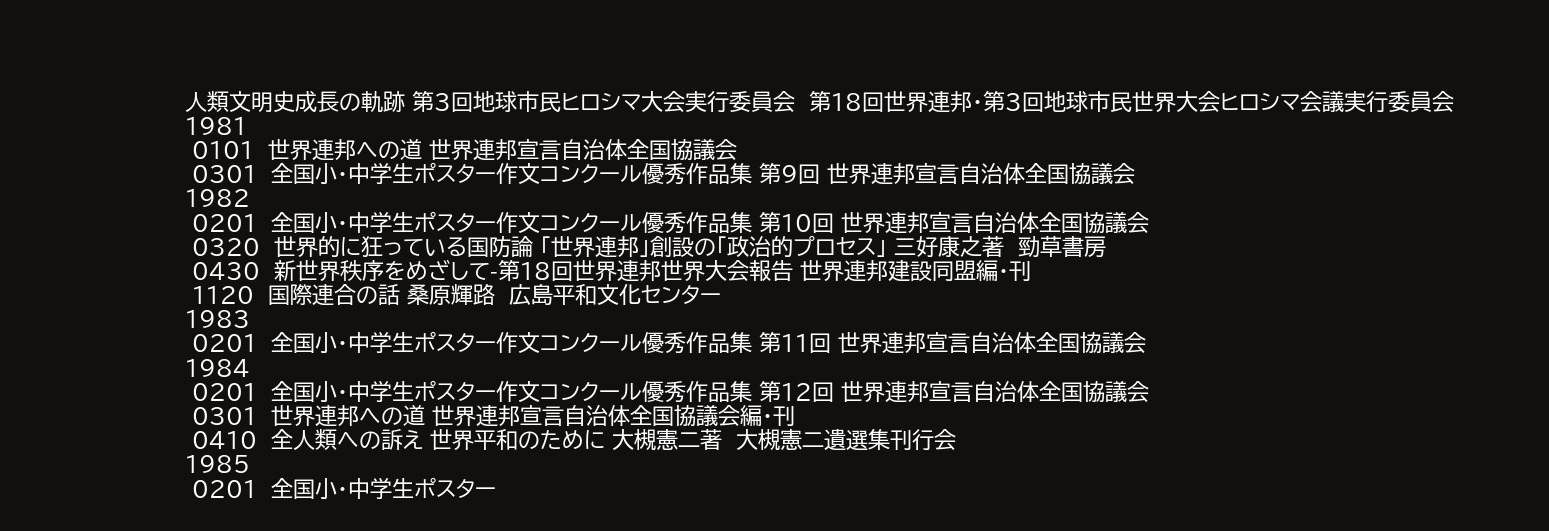人類文明史成長の軌跡 第3回地球市民ヒロシマ大会実行委員会  第18回世界連邦・第3回地球市民世界大会ヒロシマ会議実行委員会
1981
 0101  世界連邦への道 世界連邦宣言自治体全国協議会
 0301  全国小・中学生ポスター作文コンクール優秀作品集 第9回 世界連邦宣言自治体全国協議会
1982
 0201  全国小・中学生ポスター作文コンクール優秀作品集 第10回 世界連邦宣言自治体全国協議会
 0320  世界的に狂っている国防論 「世界連邦」創設の「政治的プロセス」 三好康之著  勁草書房
 0430  新世界秩序をめざして-第18回世界連邦世界大会報告 世界連邦建設同盟編・刊
 1120  国際連合の話 桑原輝路  広島平和文化センター
1983
 0201  全国小・中学生ポスター作文コンクール優秀作品集 第11回 世界連邦宣言自治体全国協議会
1984
 0201  全国小・中学生ポスター作文コンクール優秀作品集 第12回 世界連邦宣言自治体全国協議会
 0301  世界連邦への道 世界連邦宣言自治体全国協議会編・刊
 0410  全人類への訴え 世界平和のために 大槻憲二著  大槻憲二遺選集刊行会
1985
 0201  全国小・中学生ポスター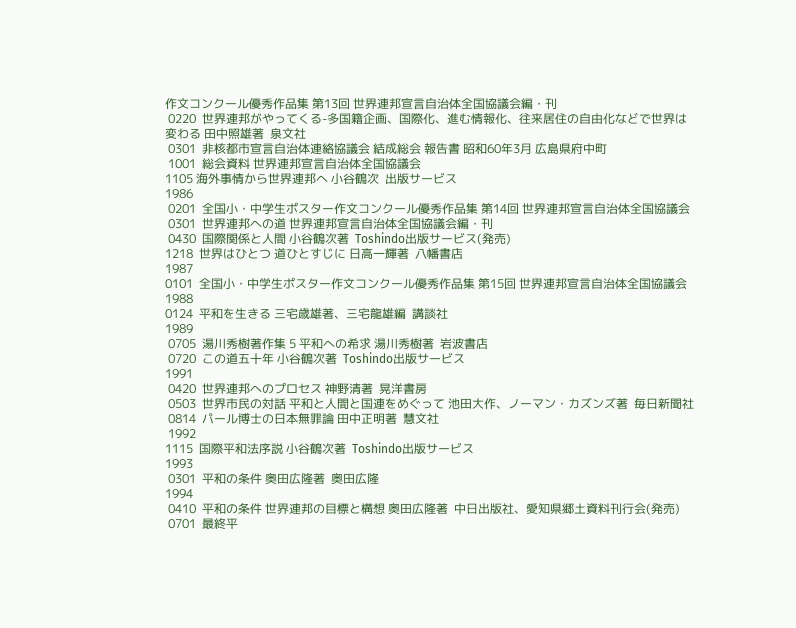作文コンクール優秀作品集 第13回 世界連邦宣言自治体全国協議会編・刊
 0220  世界連邦がやってくる-多国籍企画、国際化、進む情報化、往来居住の自由化などで世界は変わる 田中照雄著  泉文社
 0301  非核都市宣言自治体連絡協議会 結成総会 報告書 昭和60年3月 広島県府中町
 1001  総会資料 世界連邦宣言自治体全国協議会
1105 海外事情から世界連邦へ 小谷鶴次  出版サービス
1986
 0201  全国小・中学生ポスター作文コンクール優秀作品集 第14回 世界連邦宣言自治体全国協議会
 0301  世界連邦への道 世界連邦宣言自治体全国協議会編・刊
 0430  国際関係と人間 小谷鶴次著  Toshindo出版サービス(発売)
1218  世界はひとつ 道ひとすじに 日高一輝著  八幡書店
1987
0101  全国小・中学生ポスター作文コンクール優秀作品集 第15回 世界連邦宣言自治体全国協議会
1988
0124  平和を生きる 三宅歳雄著、三宅龍雄編  講談社
1989
 0705  湯川秀樹著作集 5 平和への希求 湯川秀樹著  岩波書店
 0720  この道五十年 小谷鶴次著  Toshindo出版サービス
1991
 0420  世界連邦へのプロセス 神野清著  晃洋書房
 0503  世界市民の対話 平和と人間と国連をめぐって 池田大作、ノーマン・カズンズ著  毎日新聞社
 0814  パール博士の日本無罪論 田中正明著  慧文社
 1992
1115  国際平和法序説 小谷鶴次著  Toshindo出版サービス
1993
 0301  平和の条件 奥田広隆著  奥田広隆
1994
 0410  平和の条件 世界連邦の目標と構想 奥田広隆著  中日出版社、愛知県郷土資料刊行会(発売)
 0701  最終平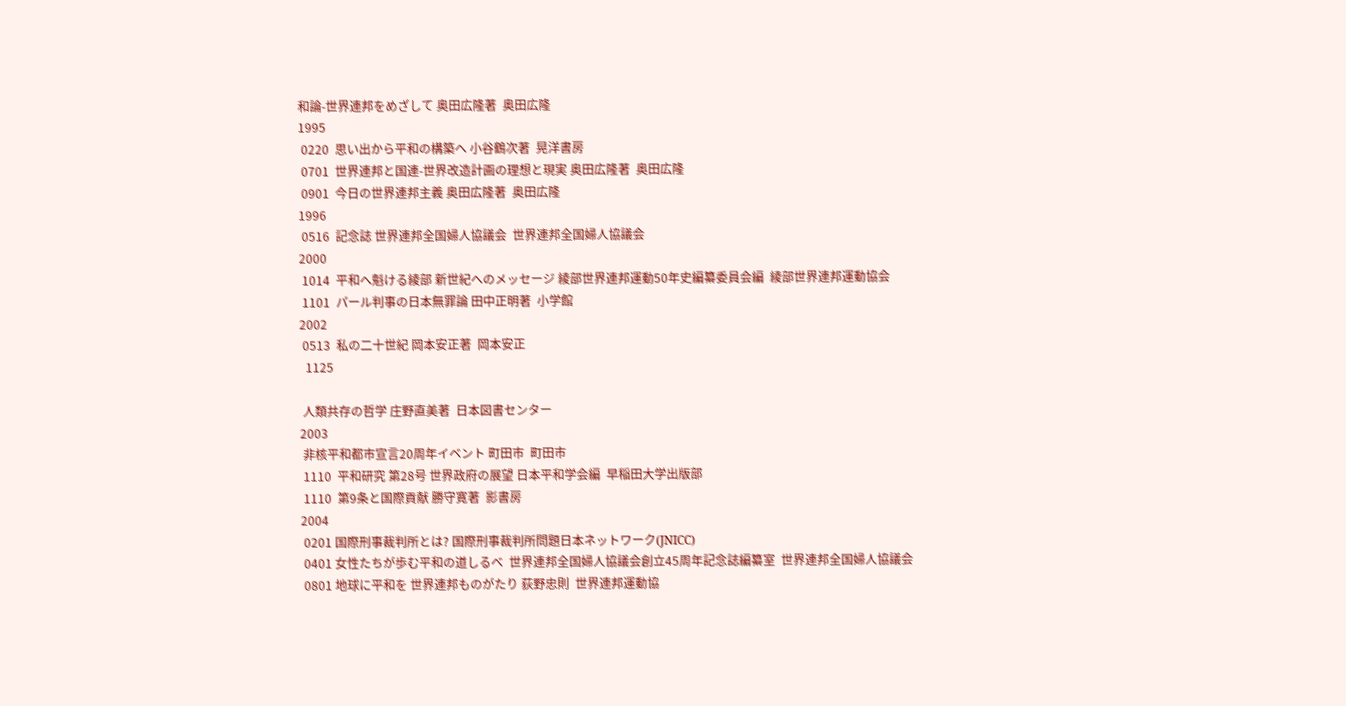和論-世界連邦をめざして 奥田広隆著  奥田広隆
1995
 0220  思い出から平和の構築へ 小谷鶴次著  晃洋書房
 0701  世界連邦と国連-世界改造計画の理想と現実 奥田広隆著  奥田広隆
 0901  今日の世界連邦主義 奥田広隆著  奥田広隆
1996
 0516  記念誌 世界連邦全国婦人協議会  世界連邦全国婦人協議会
2000
 1014  平和へ魁ける綾部 新世紀へのメッセージ 綾部世界連邦運動50年史編纂委員会編  綾部世界連邦運動協会
 1101  パール判事の日本無罪論 田中正明著  小学館
2002
 0513  私の二十世紀 岡本安正著  岡本安正
  1125

 人類共存の哲学 庄野直美著  日本図書センター
2003
 非核平和都市宣言20周年イベント 町田市  町田市
 1110  平和研究 第28号 世界政府の展望 日本平和学会編  早稲田大学出版部
 1110  第9条と国際貢献 勝守寛著  影書房
2004
 0201 国際刑事裁判所とは? 国際刑事裁判所問題日本ネットワーク(JNICC)
 0401 女性たちが歩む平和の道しるべ  世界連邦全国婦人協議会創立45周年記念誌編纂室  世界連邦全国婦人協議会
 0801 地球に平和を 世界連邦ものがたり 荻野忠則  世界連邦運動協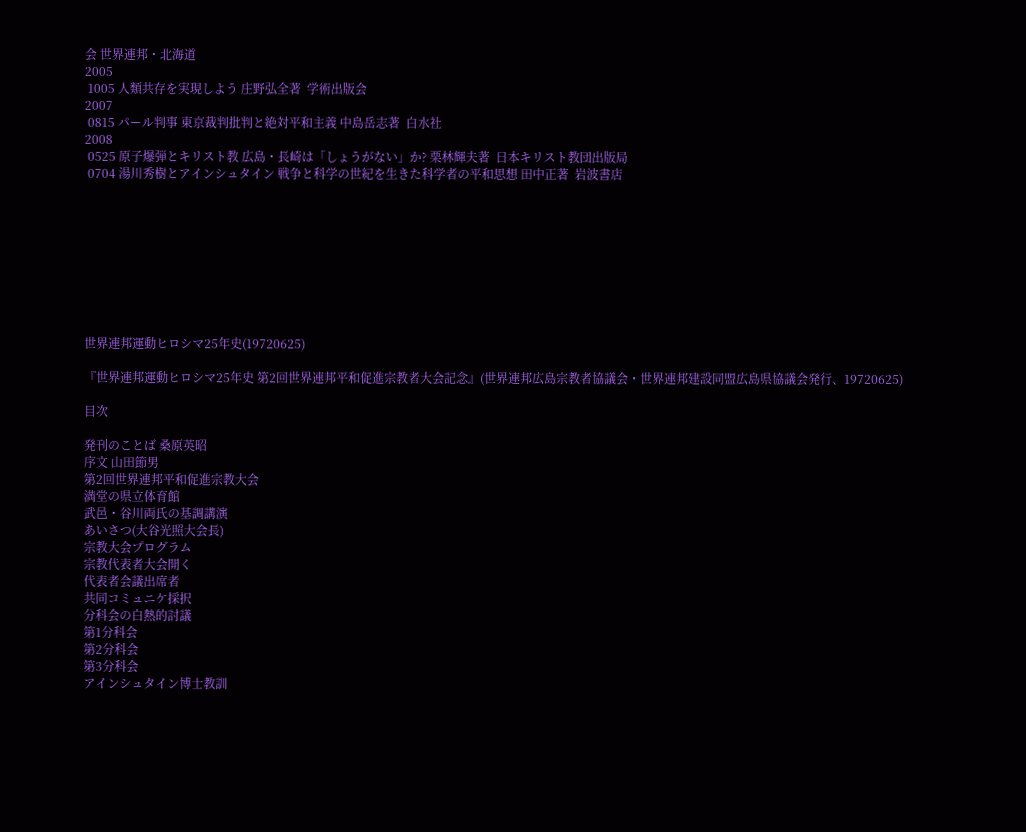会 世界連邦・北海道
2005
 1005 人類共存を実現しよう 庄野弘全著  学術出版会
2007
 0815 パール判事 東京裁判批判と絶対平和主義 中島岳志著  白水社
2008
 0525 原子爆弾とキリスト教 広島・長崎は「しょうがない」か? 栗林輝夫著  日本キリスト教団出版局
 0704 湯川秀樹とアインシュタイン 戦争と科学の世紀を生きた科学者の平和思想 田中正著  岩波書店









世界連邦運動ヒロシマ25年史(19720625)

『世界連邦運動ヒロシマ25年史 第2回世界連邦平和促進宗教者大会記念』(世界連邦広島宗教者協議会・世界連邦建設同盟広島県協議会発行、19720625)

目次

発刊のことば 桑原英昭
序文 山田節男
第2回世界連邦平和促進宗教大会
満堂の県立体育館
武邑・谷川両氏の基調講演
あいさつ(大谷光照大会長)
宗教大会プログラム
宗教代表者大会開く
代表者会議出席者
共同コミュニケ採択
分科会の白熱的討議
第1分科会
第2分科会
第3分科会
アインシュタイン博士教訓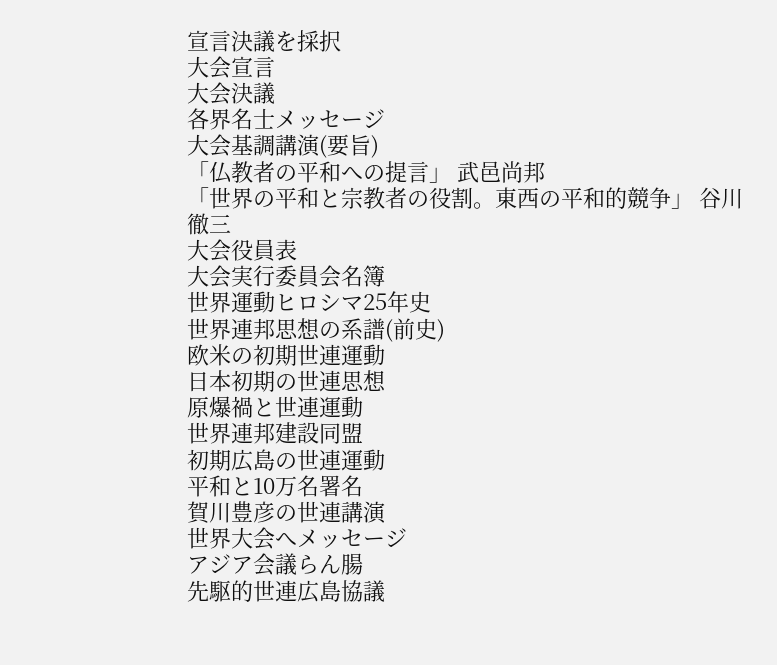宣言決議を採択
大会宣言
大会決議
各界名士メッセージ
大会基調講演(要旨)
「仏教者の平和への提言」 武邑尚邦
「世界の平和と宗教者の役割。東西の平和的競争」 谷川徹三
大会役員表
大会実行委員会名簿
世界運動ヒロシマ25年史
世界連邦思想の系譜(前史)
欧米の初期世連運動
日本初期の世連思想
原爆禍と世連運動
世界連邦建設同盟
初期広島の世連運動
平和と10万名署名
賀川豊彦の世連講演
世界大会へメッセージ
アジア会議らん腸
先駆的世連広島協議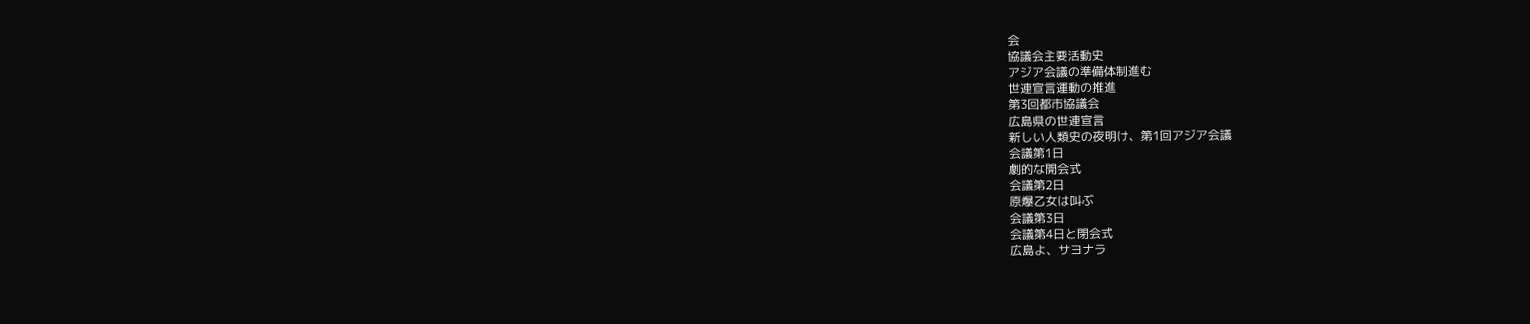会
協議会主要活動史
アジア会議の準備体制進む
世連宣言運動の推進
第3回都市協議会
広島県の世連宣言
新しい人類史の夜明け、第1回アジア会議
会議第1日
劇的な開会式
会議第2日
原爆乙女は叫ぶ
会議第3日
会議第4日と閉会式
広島よ、サヨナラ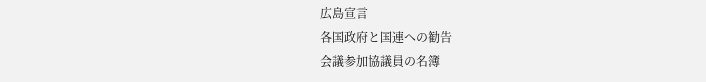広島宣言
各国政府と国連への勧告
会議参加協議員の名簿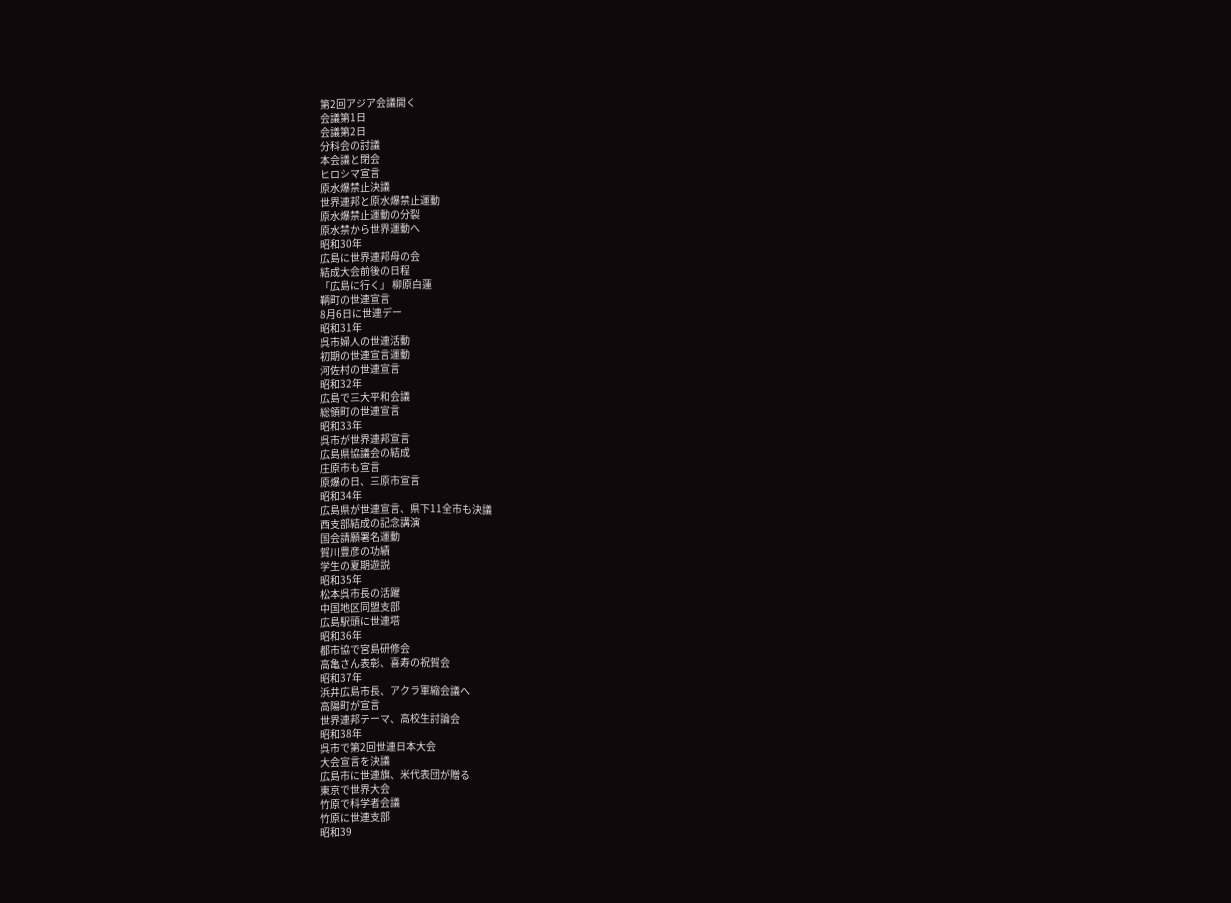第2回アジア会議開く
会議第1日
会議第2日
分科会の討議
本会議と閉会
ヒロシマ宣言
原水爆禁止決議
世界連邦と原水爆禁止運動
原水爆禁止運動の分裂
原水禁から世界運動へ
昭和30年
広島に世界連邦母の会
結成大会前後の日程
「広島に行く」 柳原白蓮
鞆町の世連宣言
8月6日に世連デー
昭和31年
呉市婦人の世連活動
初期の世連宣言運動
河佐村の世連宣言
昭和32年
広島で三大平和会議
総領町の世連宣言
昭和33年
呉市が世界連邦宣言
広島県協議会の結成
庄原市も宣言
原爆の日、三原市宣言
昭和34年
広島県が世連宣言、県下11全市も決議
西支部結成の記念講演
国会請願署名運動
賀川豊彦の功績
学生の夏期遊説
昭和35年
松本呉市長の活躍
中国地区同盟支部
広島駅頭に世連塔
昭和36年
都市協で宮島研修会
高亀さん表彰、喜寿の祝賀会
昭和37年
浜井広島市長、アクラ軍縮会議へ
高陽町が宣言
世界連邦テーマ、高校生討論会
昭和38年
呉市で第2回世連日本大会
大会宣言を決議
広島市に世連旗、米代表団が贈る
東京で世界大会
竹原で科学者会議
竹原に世連支部
昭和39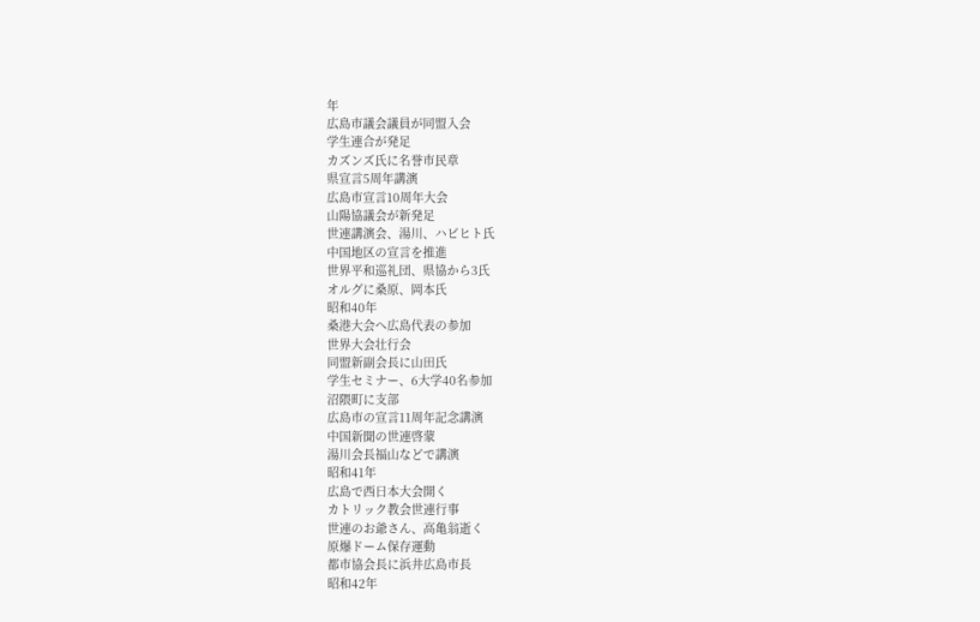年
広島市議会議員が同盟入会
学生連合が発足
カズンズ氏に名誉市民章
県宣言5周年講演
広島市宣言10周年大会
山陽協議会が新発足
世連講演会、湯川、ハビヒト氏
中国地区の宣言を推進
世界平和巡礼団、県協から3氏
オルグに桑原、岡本氏
昭和40年
桑港大会へ広島代表の参加
世界大会壮行会
同盟新副会長に山田氏
学生セミナー、6大学40名参加
沼隈町に支部
広島市の宣言11周年記念講演
中国新聞の世連啓蒙
湯川会長福山などで講演
昭和41年
広島で西日本大会開く
カトリック教会世連行事
世連のお爺さん、高亀翁逝く
原爆ドーム保存運動
都市協会長に浜井広島市長
昭和42年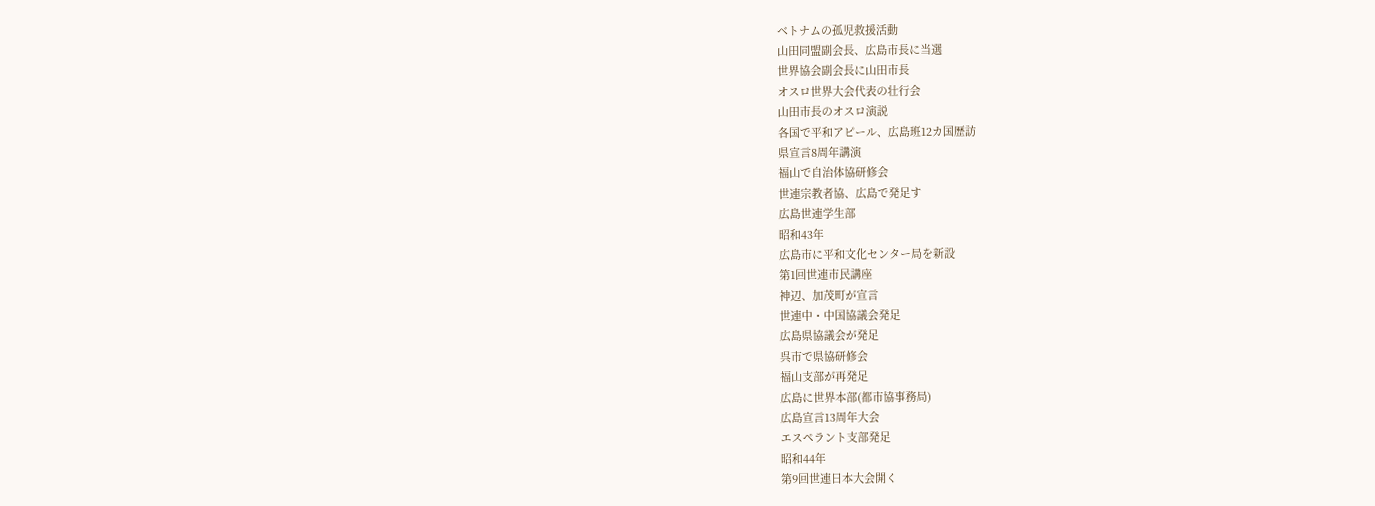ベトナムの孤児救援活動
山田同盟副会長、広島市長に当選
世界協会副会長に山田市長
オスロ世界大会代表の壮行会
山田市長のオスロ演説
各国で平和アピール、広島班12カ国歴訪
県宣言8周年講演
福山で自治体協研修会
世連宗教者協、広島で発足す
広島世連学生部
昭和43年
広島市に平和文化センター局を新設
第1回世連市民講座
神辺、加茂町が宣言
世連中・中国協議会発足
広島県協議会が発足
呉市で県協研修会
福山支部が再発足
広島に世界本部(都市協事務局)
広島宣言13周年大会
エスペラント支部発足
昭和44年
第9回世連日本大会開く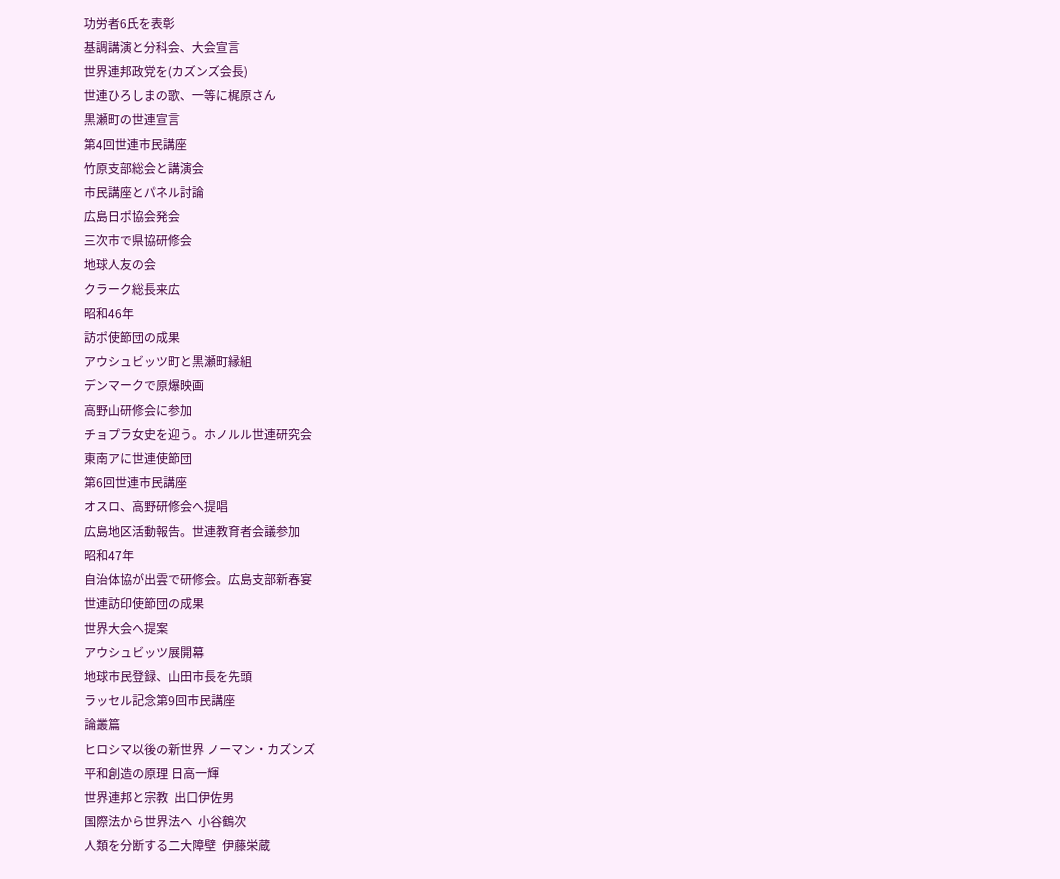功労者6氏を表彰
基調講演と分科会、大会宣言
世界連邦政党を(カズンズ会長)
世連ひろしまの歌、一等に梶原さん
黒瀬町の世連宣言
第4回世連市民講座
竹原支部総会と講演会
市民講座とパネル討論
広島日ポ協会発会
三次市で県協研修会
地球人友の会
クラーク総長来広
昭和46年
訪ポ使節団の成果
アウシュビッツ町と黒瀬町縁組
デンマークで原爆映画
高野山研修会に参加
チョプラ女史を迎う。ホノルル世連研究会
東南アに世連使節団
第6回世連市民講座
オスロ、高野研修会へ提唱
広島地区活動報告。世連教育者会議参加
昭和47年
自治体協が出雲で研修会。広島支部新春宴
世連訪印使節団の成果
世界大会へ提案
アウシュビッツ展開幕
地球市民登録、山田市長を先頭
ラッセル記念第9回市民講座
論叢篇
ヒロシマ以後の新世界 ノーマン・カズンズ
平和創造の原理 日高一輝
世界連邦と宗教  出口伊佐男
国際法から世界法へ  小谷鶴次
人類を分断する二大障壁  伊藤栄蔵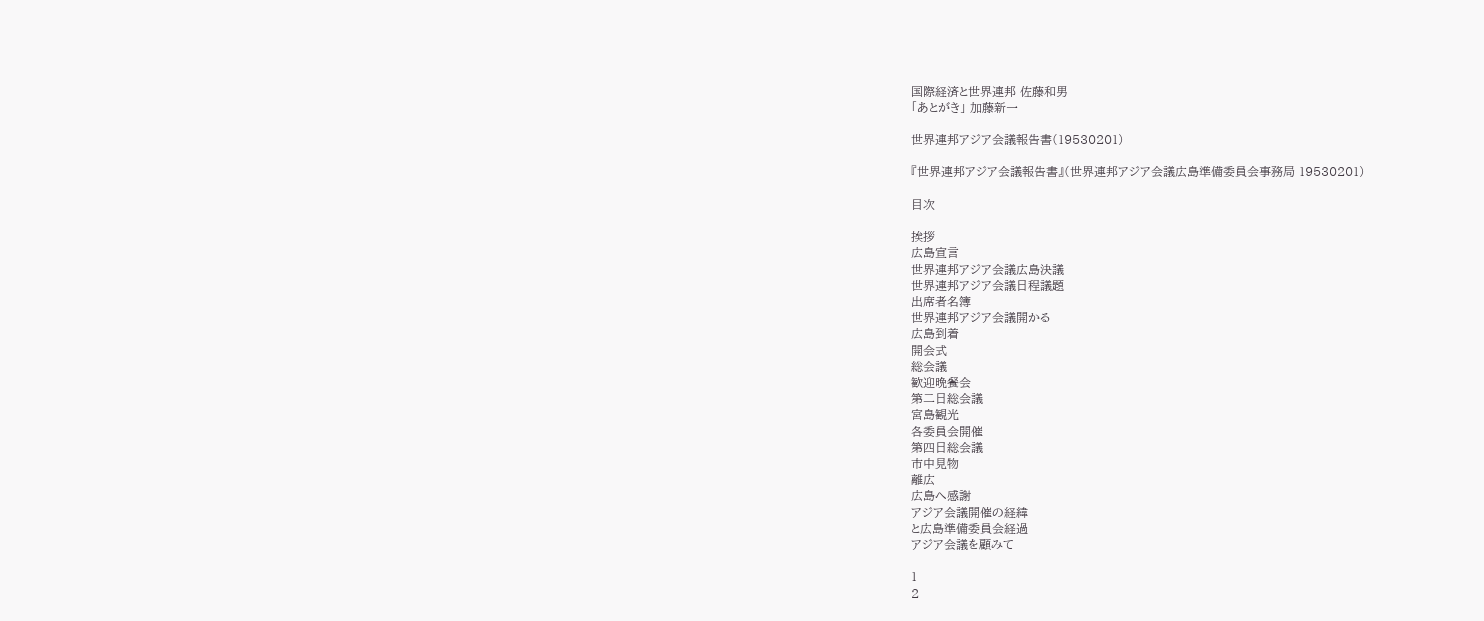国際経済と世界連邦 佐藤和男
「あとがき」 加藤新一

世界連邦アジア会議報告書(19530201)

『世界連邦アジア会議報告書』(世界連邦アジア会議広島準備委員会事務局 19530201)

目次

挨拶
広島宣言
世界連邦アジア会議広島決議
世界連邦アジア会議日程議題
出席者名簿
世界連邦アジア会議開かる
広島到着
開会式
総会議
歓迎晩餐会
第二日総会議
宮島観光
各委員会開催
第四日総会議
市中見物
離広
広島へ感謝
アジア会議開催の経緯
と広島準備委員会経過
アジア会議を顧みて

1
2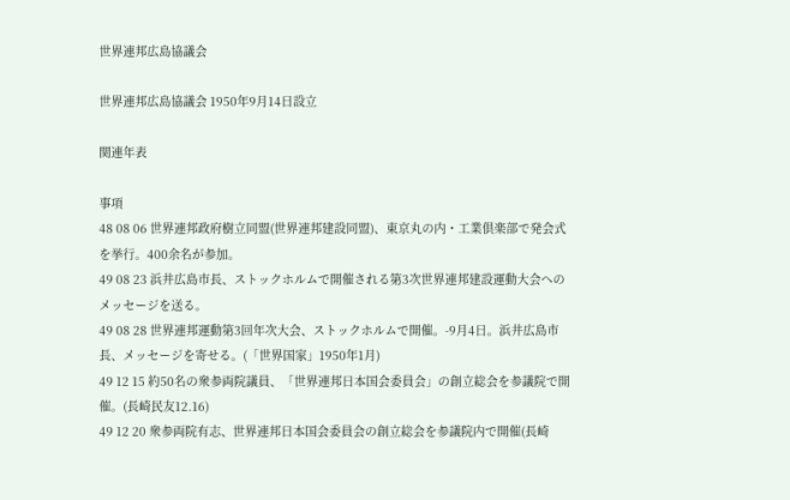世界連邦広島協議会

世界連邦広島協議会 1950年9月14日設立

関連年表

事項
48 08 06 世界連邦政府樹立同盟(世界連邦建設同盟)、東京丸の内・工業倶楽部で発会式を挙行。400余名が参加。
49 08 23 浜井広島市長、ストックホルムで開催される第3次世界連邦建設運動大会へのメッセージを送る。
49 08 28 世界連邦運動第3回年次大会、ストックホルムで開催。-9月4日。浜井広島市長、メッセージを寄せる。(「世界国家」1950年1月)
49 12 15 約50名の衆参両院議員、「世界連邦日本国会委員会」の創立総会を参議院で開催。(長崎民友12.16)
49 12 20 衆参両院有志、世界連邦日本国会委員会の創立総会を参議院内で開催(長崎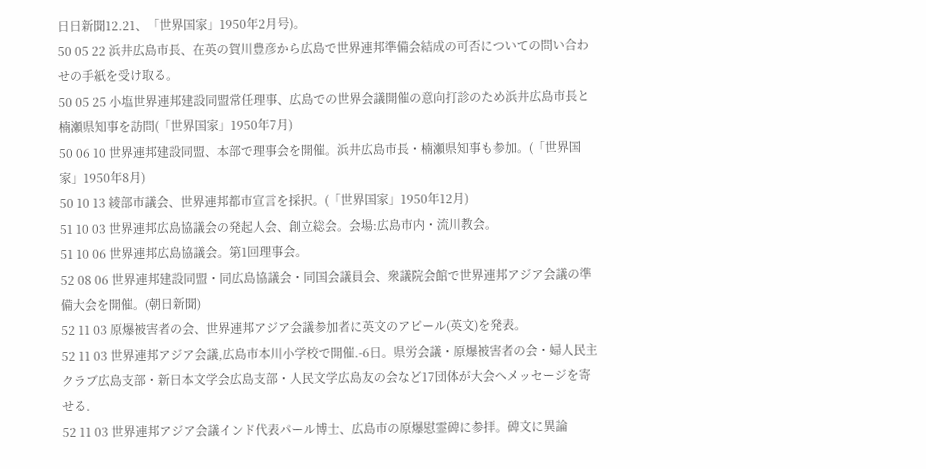日日新聞12.21、「世界国家」1950年2月号)。
50 05 22 浜井広島市長、在英の賀川豊彦から広島で世界連邦準備会結成の可否についての問い合わせの手紙を受け取る。
50 05 25 小塩世界連邦建設同盟常任理事、広島での世界会議開催の意向打診のため浜井広島市長と楠瀬県知事を訪問(「世界国家」1950年7月)
50 06 10 世界連邦建設同盟、本部で理事会を開催。浜井広島市長・楠瀬県知事も参加。(「世界国家」1950年8月)
50 10 13 綾部市議会、世界連邦都市宣言を採択。(「世界国家」1950年12月)
51 10 03 世界連邦広島協議会の発起人会、創立総会。会場:広島市内・流川教会。
51 10 06 世界連邦広島協議会。第1回理事会。
52 08 06 世界連邦建設同盟・同広島協議会・同国会議員会、衆議院会館で世界連邦アジア会議の準備大会を開催。(朝日新聞)
52 11 03 原爆被害者の会、世界連邦アジア会議参加者に英文のアピール(英文)を発表。
52 11 03 世界連邦アジア会議,広島市本川小学校で開催.-6日。県労会議・原爆被害者の会・婦人民主クラブ広島支部・新日本文学会広島支部・人民文学広島友の会など17団体が大会へメッセージを寄せる.
52 11 03 世界連邦アジア会議インド代表パール博士、広島市の原爆慰霊碑に参拝。碑文に異論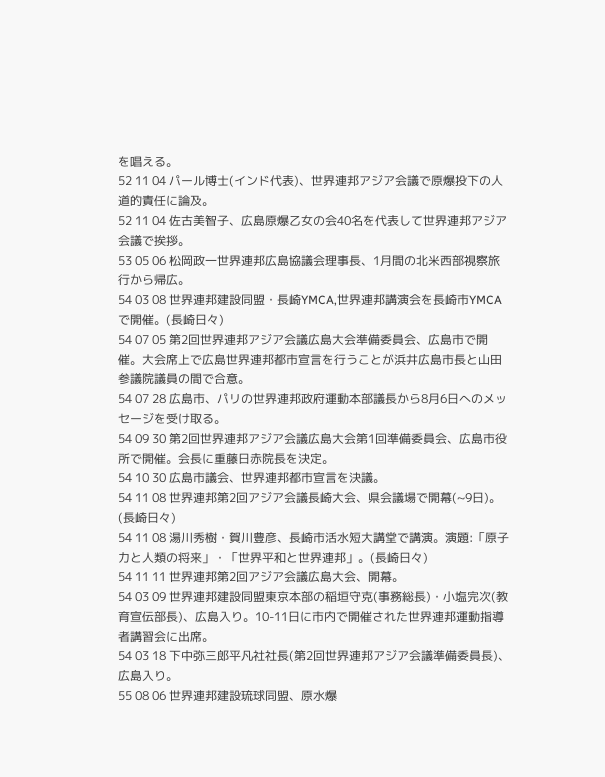を唱える。
52 11 04 パール博士(インド代表)、世界連邦アジア会議で原爆投下の人道的責任に論及。
52 11 04 佐古美智子、広島原爆乙女の会40名を代表して世界連邦アジア会議で挨拶。
53 05 06 松岡政一世界連邦広島協議会理事長、1月間の北米西部視察旅行から帰広。
54 03 08 世界連邦建設同盟・長崎YMCA,世界連邦講演会を長崎市YMCAで開催。(長崎日々)
54 07 05 第2回世界連邦アジア会議広島大会準備委員会、広島市で開催。大会席上で広島世界連邦都市宣言を行うことが浜井広島市長と山田参議院議員の間で合意。
54 07 28 広島市、パリの世界連邦政府運動本部議長から8月6日へのメッセージを受け取る。
54 09 30 第2回世界連邦アジア会議広島大会第1回準備委員会、広島市役所で開催。会長に重藤日赤院長を決定。
54 10 30 広島市議会、世界連邦都市宣言を決議。
54 11 08 世界連邦第2回アジア会議長崎大会、県会議場で開幕(~9日)。(長崎日々)
54 11 08 湯川秀樹・賀川豊彦、長崎市活水短大講堂で講演。演題:「原子力と人類の将来」・「世界平和と世界連邦」。(長崎日々)
54 11 11 世界連邦第2回アジア会議広島大会、開幕。
54 03 09 世界連邦建設同盟東京本部の稲垣守克(事務総長)・小塩完次(教育宣伝部長)、広島入り。10-11日に市内で開催された世界連邦運動指導者講習会に出席。
54 03 18 下中弥三郎平凡社社長(第2回世界連邦アジア会議準備委員長)、広島入り。
55 08 06 世界連邦建設琉球同盟、原水爆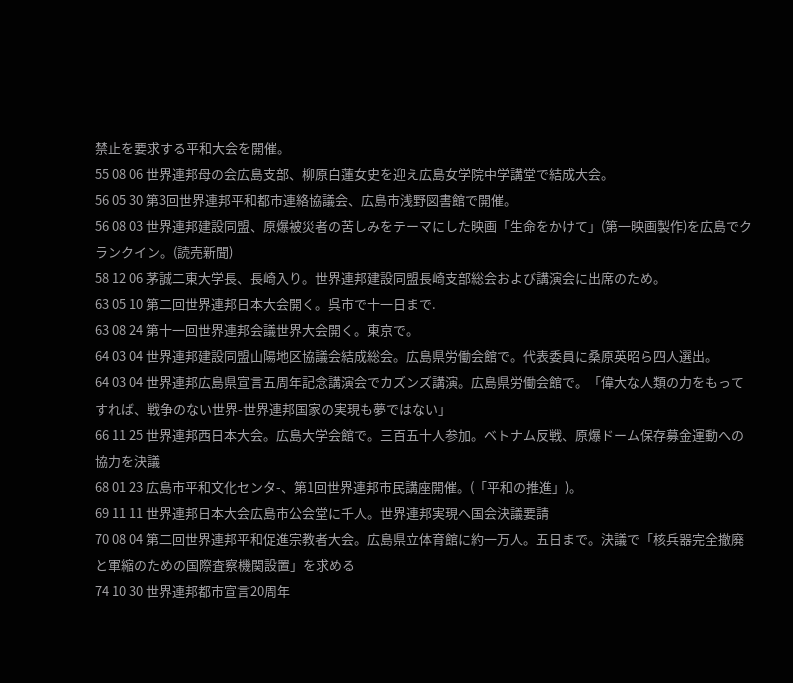禁止を要求する平和大会を開催。
55 08 06 世界連邦母の会広島支部、柳原白蓮女史を迎え広島女学院中学講堂で結成大会。
56 05 30 第3回世界連邦平和都市連絡協議会、広島市浅野図書館で開催。
56 08 03 世界連邦建設同盟、原爆被災者の苦しみをテーマにした映画「生命をかけて」(第一映画製作)を広島でクランクイン。(読売新聞)
58 12 06 茅誠二東大学長、長崎入り。世界連邦建設同盟長崎支部総会および講演会に出席のため。
63 05 10 第二回世界連邦日本大会開く。呉市で十一日まで.
63 08 24 第十一回世界連邦会議世界大会開く。東京で。
64 03 04 世界連邦建設同盟山陽地区協議会結成総会。広島県労働会館で。代表委員に桑原英昭ら四人選出。
64 03 04 世界連邦広島県宣言五周年記念講演会でカズンズ講演。広島県労働会館で。「偉大な人類の力をもってすれば、戦争のない世界-世界連邦国家の実現も夢ではない」
66 11 25 世界連邦西日本大会。広島大学会館で。三百五十人参加。ベトナム反戦、原爆ドーム保存募金運動への協力を決議
68 01 23 広島市平和文化センタ-、第1回世界連邦市民講座開催。(「平和の推進」)。
69 11 11 世界連邦日本大会広島市公会堂に千人。世界連邦実現へ国会決議要請
70 08 04 第二回世界連邦平和促進宗教者大会。広島県立体育館に約一万人。五日まで。決議で「核兵器完全撤廃と軍縮のための国際査察機関設置」を求める
74 10 30 世界連邦都市宣言20周年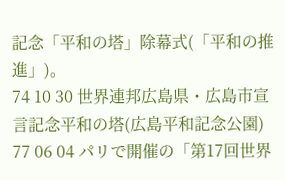記念「平和の塔」除幕式(「平和の推進」)。
74 10 30 世界連邦広島県・広島市宣言記念平和の塔(広島平和記念公園)
77 06 04 パリで開催の「第17回世界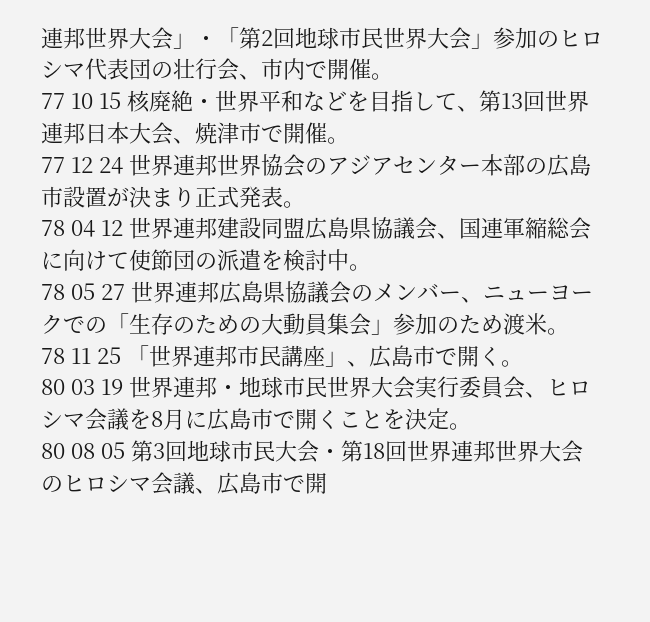連邦世界大会」・「第2回地球市民世界大会」参加のヒロシマ代表団の壮行会、市内で開催。
77 10 15 核廃絶・世界平和などを目指して、第13回世界連邦日本大会、焼津市で開催。
77 12 24 世界連邦世界協会のアジアセンター本部の広島市設置が決まり正式発表。
78 04 12 世界連邦建設同盟広島県協議会、国連軍縮総会に向けて使節団の派遣を検討中。
78 05 27 世界連邦広島県協議会のメンバー、ニューヨークでの「生存のための大動員集会」参加のため渡米。
78 11 25 「世界連邦市民講座」、広島市で開く。
80 03 19 世界連邦・地球市民世界大会実行委員会、ヒロシマ会議を8月に広島市で開くことを決定。
80 08 05 第3回地球市民大会・第18回世界連邦世界大会のヒロシマ会議、広島市で開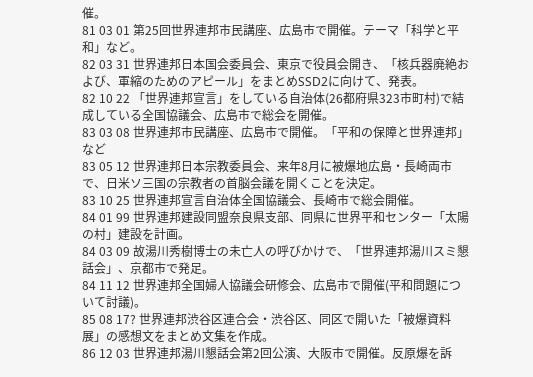催。
81 03 01 第25回世界連邦市民講座、広島市で開催。テーマ「科学と平和」など。
82 03 31 世界連邦日本国会委員会、東京で役員会開き、「核兵器廃絶および、軍縮のためのアピール」をまとめSSD2に向けて、発表。
82 10 22 「世界連邦宣言」をしている自治体(26都府県323市町村)で結成している全国協議会、広島市で総会を開催。
83 03 08 世界連邦市民講座、広島市で開催。「平和の保障と世界連邦」など
83 05 12 世界連邦日本宗教委員会、来年8月に被爆地広島・長崎両市で、日米ソ三国の宗教者の首脳会議を開くことを決定。
83 10 25 世界連邦宣言自治体全国協議会、長崎市で総会開催。
84 01 99 世界連邦建設同盟奈良県支部、同県に世界平和センター「太陽の村」建設を計画。
84 03 09 故湯川秀樹博士の未亡人の呼びかけで、「世界連邦湯川スミ懇話会」、京都市で発足。
84 11 12 世界連邦全国婦人協議会研修会、広島市で開催(平和問題について討議)。
85 08 17? 世界連邦渋谷区連合会・渋谷区、同区で開いた「被爆資料展」の感想文をまとめ文集を作成。
86 12 03 世界連邦湯川懇話会第2回公演、大阪市で開催。反原爆を訴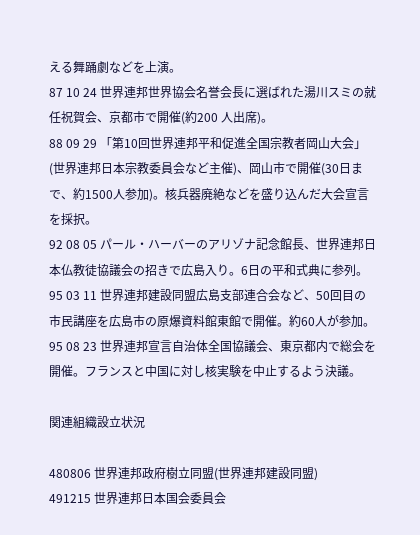える舞踊劇などを上演。
87 10 24 世界連邦世界協会名誉会長に選ばれた湯川スミの就任祝賀会、京都市で開催(約200 人出席)。
88 09 29 「第10回世界連邦平和促進全国宗教者岡山大会」(世界連邦日本宗教委員会など主催)、岡山市で開催(30日まで、約1500人参加)。核兵器廃絶などを盛り込んだ大会宣言を採択。
92 08 05 パール・ハーバーのアリゾナ記念館長、世界連邦日本仏教徒協議会の招きで広島入り。6日の平和式典に参列。
95 03 11 世界連邦建設同盟広島支部連合会など、50回目の市民講座を広島市の原爆資料館東館で開催。約60人が参加。
95 08 23 世界連邦宣言自治体全国協議会、東京都内で総会を開催。フランスと中国に対し核実験を中止するよう決議。

関連組織設立状況

480806 世界連邦政府樹立同盟(世界連邦建設同盟)
491215 世界連邦日本国会委員会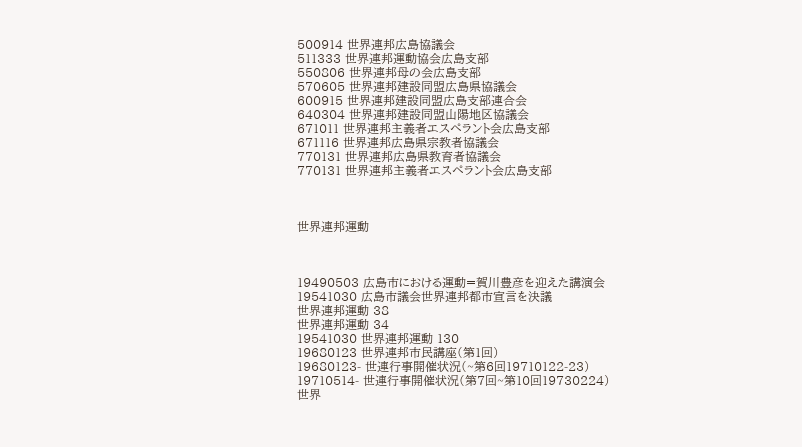500914 世界連邦広島協議会
511333 世界連邦運動協会広島支部
550806 世界連邦母の会広島支部
570605 世界連邦建設同盟広島県協議会
600915 世界連邦建設同盟広島支部連合会
640304 世界連邦建設同盟山陽地区協議会
671011 世界連邦主義者エスペラント会広島支部
671116 世界連邦広島県宗教者協議会
770131 世界連邦広島県教育者協議会
770131 世界連邦主義者エスペラント会広島支部



世界連邦運動



19490503 広島市における運動=賀川豊彦を迎えた講演会
19541030 広島市議会世界連邦都市宣言を決議
世界連邦運動 38
世界連邦運動 34
19541030 世界連邦運動 130
19680123 世界連邦市民講座(第1回)
19680123- 世連行事開催状況(~第6回19710122-23)
19710514- 世連行事開催状況(第7回~第10回19730224)
世界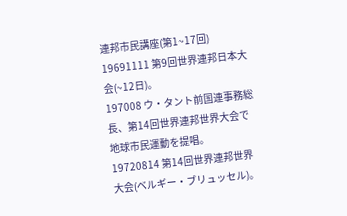連邦市民講座(第1~17回)
19691111 第9回世界連邦日本大会(~12日)。
197008 ウ・タント前国連事務総長、第14回世界連邦世界大会で地球市民運動を提唱。
19720814 第14回世界連邦世界大会(ベルギー・ブリュッセル)。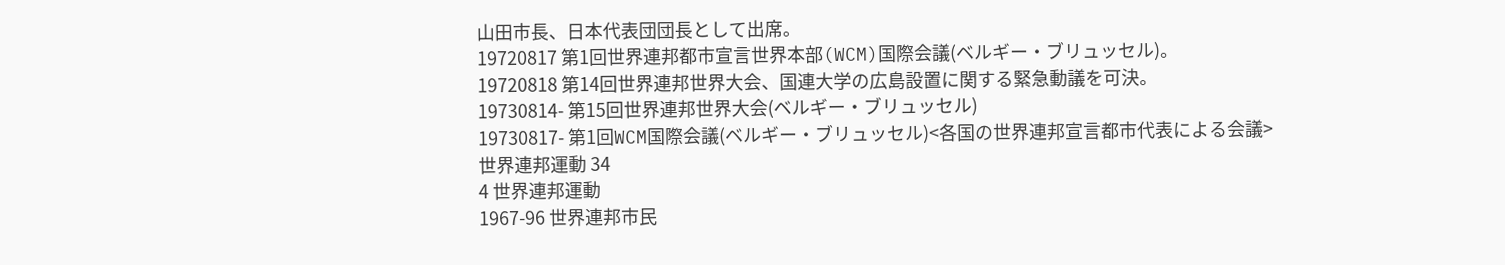山田市長、日本代表団団長として出席。
19720817 第1回世界連邦都市宣言世界本部(WCM)国際会議(ベルギー・ブリュッセル)。
19720818 第14回世界連邦世界大会、国連大学の広島設置に関する緊急動議を可決。
19730814- 第15回世界連邦世界大会(ベルギー・ブリュッセル)
19730817- 第1回WCM国際会議(ベルギー・ブリュッセル)<各国の世界連邦宣言都市代表による会議>
世界連邦運動 34
4 世界連邦運動
1967-96 世界連邦市民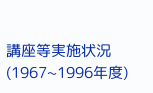講座等実施状況 (1967~1996年度)